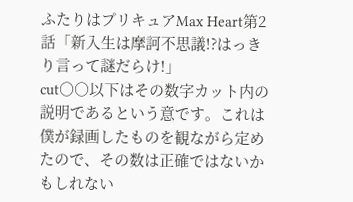ふたりはプリキュアMax Heart第2話「新入生は摩訶不思議!?はっきり言って謎だらけ!」
cut○○以下はその数字カット内の説明であるという意です。これは僕が録画したものを観ながら定めたので、その数は正確ではないかもしれない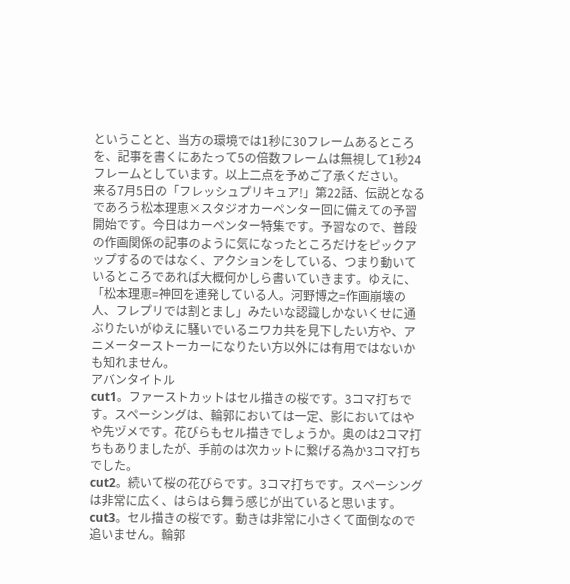ということと、当方の環境では1秒に30フレームあるところを、記事を書くにあたって5の倍数フレームは無視して1秒24フレームとしています。以上二点を予めご了承ください。
来る7月5日の「フレッシュプリキュア!」第22話、伝説となるであろう松本理恵×スタジオカーペンター回に備えての予習開始です。今日はカーペンター特集です。予習なので、普段の作画関係の記事のように気になったところだけをピックアップするのではなく、アクションをしている、つまり動いているところであれば大概何かしら書いていきます。ゆえに、「松本理恵=神回を連発している人。河野博之=作画崩壊の人、フレプリでは割とまし」みたいな認識しかないくせに通ぶりたいがゆえに騒いでいるニワカ共を見下したい方や、アニメーターストーカーになりたい方以外には有用ではないかも知れません。
アバンタイトル
cut1。ファーストカットはセル描きの桜です。3コマ打ちです。スペーシングは、輪郭においては一定、影においてはやや先ヅメです。花びらもセル描きでしょうか。奥のは2コマ打ちもありましたが、手前のは次カットに繋げる為か3コマ打ちでした。
cut2。続いて桜の花びらです。3コマ打ちです。スペーシングは非常に広く、はらはら舞う感じが出ていると思います。
cut3。セル描きの桜です。動きは非常に小さくて面倒なので追いません。輪郭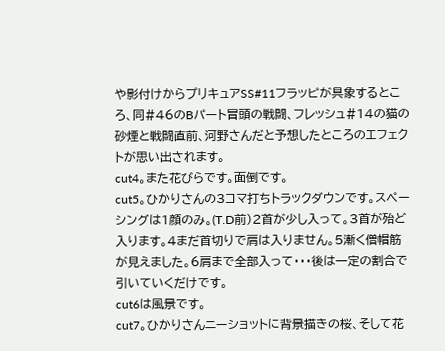や影付けからプリキュアSS#11フラッピが具象するところ、同#46のBパート冒頭の戦闘、フレッシュ#14の猫の砂煙と戦闘直前、河野さんだと予想したところのエフェクトが思い出されます。
cut4。また花びらです。面倒です。
cut5。ひかりさんの3コマ打ちトラックダウンです。スペーシングは1顔のみ。(T.D前)2首が少し入って。3首が殆ど入ります。4まだ首切りで肩は入りません。5漸く僧帽筋が見えました。6肩まで全部入って・・・後は一定の割合で引いていくだけです。
cut6は風景です。
cut7。ひかりさんニーショットに背景描きの桜、そして花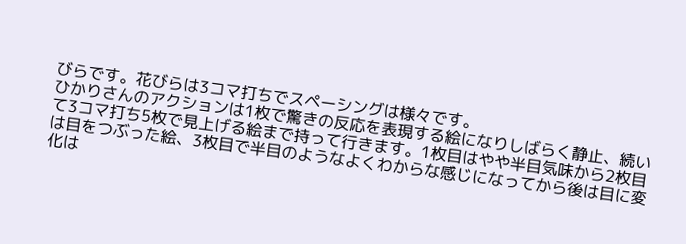びらです。花びらは3コマ打ちでスペーシングは様々です。
ひかりさんのアクションは1枚で驚きの反応を表現する絵になりしばらく静止、続いて3コマ打ち5枚で見上げる絵まで持って行きます。1枚目はやや半目気味から2枚目は目をつぶった絵、3枚目で半目のようなよくわからな感じになってから後は目に変化は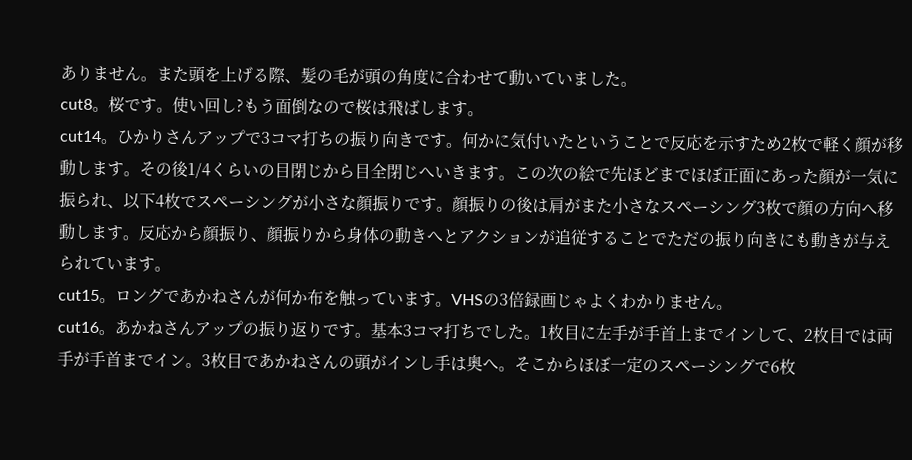ありません。また頭を上げる際、髪の毛が頭の角度に合わせて動いていました。
cut8。桜です。使い回し?もう面倒なので桜は飛ばします。
cut14。ひかりさんアップで3コマ打ちの振り向きです。何かに気付いたということで反応を示すため2枚で軽く顔が移動します。その後1/4くらいの目閉じから目全閉じへいきます。この次の絵で先ほどまでほぼ正面にあった顔が一気に振られ、以下4枚でスペーシングが小さな顔振りです。顔振りの後は肩がまた小さなスペーシング3枚で顔の方向へ移動します。反応から顔振り、顔振りから身体の動きへとアクションが追従することでただの振り向きにも動きが与えられています。
cut15。ロングであかねさんが何か布を触っています。VHSの3倍録画じゃよくわかりません。
cut16。あかねさんアップの振り返りです。基本3コマ打ちでした。1枚目に左手が手首上までインして、2枚目では両手が手首までイン。3枚目であかねさんの頭がインし手は奥へ。そこからほぼ一定のスペーシングで6枚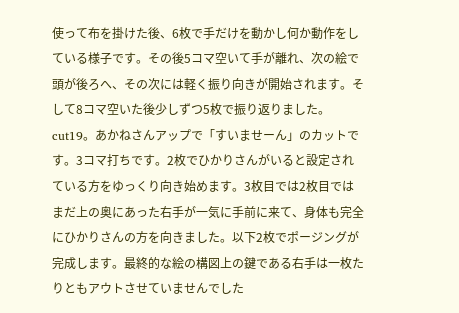使って布を掛けた後、6枚で手だけを動かし何か動作をしている様子です。その後5コマ空いて手が離れ、次の絵で頭が後ろへ、その次には軽く振り向きが開始されます。そして8コマ空いた後少しずつ5枚で振り返りました。
cut19。あかねさんアップで「すいませーん」のカットです。3コマ打ちです。2枚でひかりさんがいると設定されている方をゆっくり向き始めます。3枚目では2枚目ではまだ上の奥にあった右手が一気に手前に来て、身体も完全にひかりさんの方を向きました。以下2枚でポージングが完成します。最終的な絵の構図上の鍵である右手は一枚たりともアウトさせていませんでした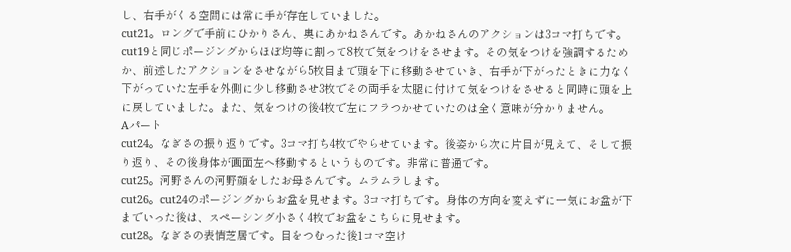し、右手がくる空間には常に手が存在していました。
cut21。ロングで手前にひかりさん、奥にあかねさんです。あかねさんのアクションは3コマ打ちです。cut19と同じポージングからほぼ均等に割って8枚で気をつけをさせます。その気をつけを強調するためか、前述したアクションをさせながら5枚目まで頭を下に移動させていき、右手が下がったときに力なく下がっていた左手を外側に少し移動させ3枚でその両手を太腿に付けて気をつけをさせると同時に頭を上に戻していました。また、気をつけの後4枚で左にフラつかせていたのは全く意味が分かりません。
Aパート
cut24。なぎさの振り返りです。3コマ打ち4枚でやらせています。後姿から次に片目が見えて、そして振り返り、その後身体が画面左へ移動するというものです。非常に普通です。
cut25。河野さんの河野顔をしたお母さんです。ムラムラします。
cut26。cut24のポージングからお盆を見せます。3コマ打ちです。身体の方向を変えずに一気にお盆が下までいった後は、スペーシング小さく4枚でお盆をこちらに見せます。
cut28。なぎさの表情芝居です。目をつむった後1コマ空け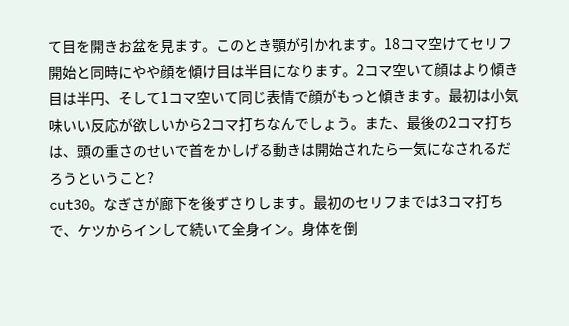て目を開きお盆を見ます。このとき顎が引かれます。18コマ空けてセリフ開始と同時にやや顔を傾け目は半目になります。2コマ空いて顔はより傾き目は半円、そして1コマ空いて同じ表情で顔がもっと傾きます。最初は小気味いい反応が欲しいから2コマ打ちなんでしょう。また、最後の2コマ打ちは、頭の重さのせいで首をかしげる動きは開始されたら一気になされるだろうということ?
cut30。なぎさが廊下を後ずさりします。最初のセリフまでは3コマ打ちで、ケツからインして続いて全身イン。身体を倒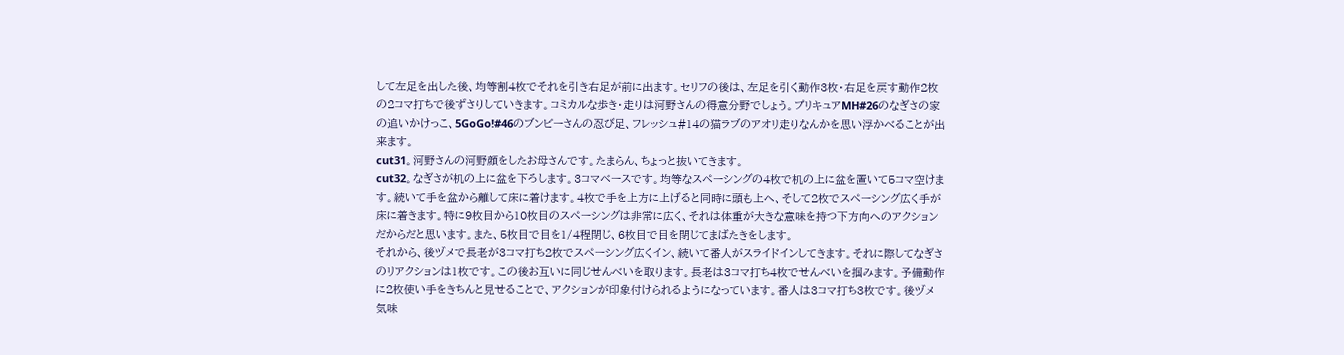して左足を出した後、均等割4枚でそれを引き右足が前に出ます。セリフの後は、左足を引く動作3枚・右足を戻す動作2枚の2コマ打ちで後ずさりしていきます。コミカルな歩き・走りは河野さんの得意分野でしょう。プリキュアMH#26のなぎさの家の追いかけっこ、5GoGo!#46のブンビーさんの忍び足、フレッシュ#14の猫ラブのアオリ走りなんかを思い浮かべることが出来ます。
cut31。河野さんの河野顔をしたお母さんです。たまらん、ちょっと抜いてきます。
cut32。なぎさが机の上に盆を下ろします。3コマベースです。均等なスペーシングの4枚で机の上に盆を置いて5コマ空けます。続いて手を盆から離して床に着けます。4枚で手を上方に上げると同時に頭も上へ、そして2枚でスペーシング広く手が床に着きます。特に9枚目から10枚目のスペーシングは非常に広く、それは体重が大きな意味を持つ下方向へのアクションだからだと思います。また、5枚目で目を1/4程閉じ、6枚目で目を閉じてまばたきをします。
それから、後ヅメで長老が3コマ打ち2枚でスペーシング広くイン、続いて番人がスライドインしてきます。それに際してなぎさのリアクションは1枚です。この後お互いに同じせんべいを取ります。長老は3コマ打ち4枚でせんべいを掴みます。予備動作に2枚使い手をきちんと見せることで、アクションが印象付けられるようになっています。番人は3コマ打ち3枚です。後ヅメ気味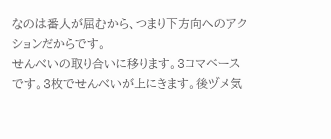なのは番人が屈むから、つまり下方向へのアクションだからです。
せんべいの取り合いに移ります。3コマベースです。3枚でせんべいが上にきます。後ヅメ気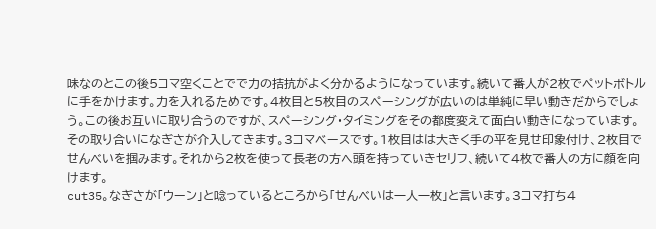味なのとこの後5コマ空くことでで力の拮抗がよく分かるようになっています。続いて番人が2枚でペットボトルに手をかけます。力を入れるためです。4枚目と5枚目のスペーシングが広いのは単純に早い動きだからでしょう。この後お互いに取り合うのですが、スペーシング・タイミングをその都度変えて面白い動きになっています。
その取り合いになぎさが介入してきます。3コマベースです。1枚目はは大きく手の平を見せ印象付け、2枚目でせんべいを掴みます。それから2枚を使って長老の方へ頭を持っていきセリフ、続いて4枚で番人の方に顔を向けます。
cut35。なぎさが「ウーン」と唸っているところから「せんべいは一人一枚」と言います。3コマ打ち4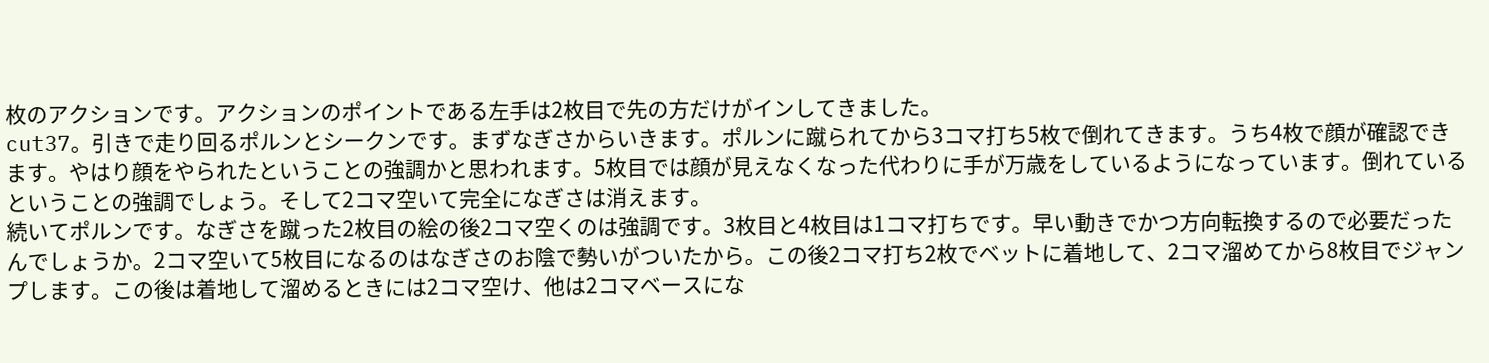枚のアクションです。アクションのポイントである左手は2枚目で先の方だけがインしてきました。
cut37。引きで走り回るポルンとシークンです。まずなぎさからいきます。ポルンに蹴られてから3コマ打ち5枚で倒れてきます。うち4枚で顔が確認できます。やはり顔をやられたということの強調かと思われます。5枚目では顔が見えなくなった代わりに手が万歳をしているようになっています。倒れているということの強調でしょう。そして2コマ空いて完全になぎさは消えます。
続いてポルンです。なぎさを蹴った2枚目の絵の後2コマ空くのは強調です。3枚目と4枚目は1コマ打ちです。早い動きでかつ方向転換するので必要だったんでしょうか。2コマ空いて5枚目になるのはなぎさのお陰で勢いがついたから。この後2コマ打ち2枚でベットに着地して、2コマ溜めてから8枚目でジャンプします。この後は着地して溜めるときには2コマ空け、他は2コマベースにな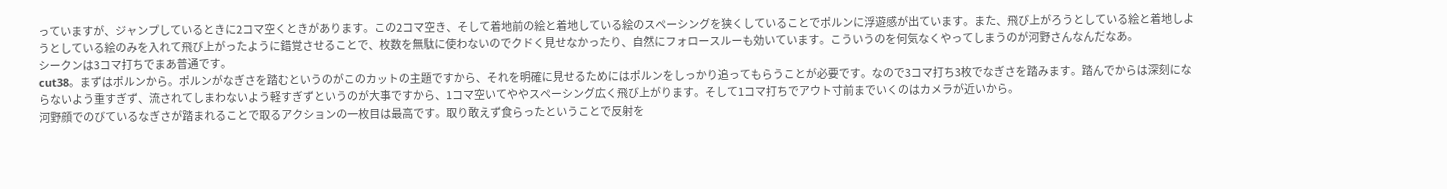っていますが、ジャンプしているときに2コマ空くときがあります。この2コマ空き、そして着地前の絵と着地している絵のスペーシングを狭くしていることでポルンに浮遊感が出ています。また、飛び上がろうとしている絵と着地しようとしている絵のみを入れて飛び上がったように錯覚させることで、枚数を無駄に使わないのでクドく見せなかったり、自然にフォロースルーも効いています。こういうのを何気なくやってしまうのが河野さんなんだなあ。
シークンは3コマ打ちでまあ普通です。
cut38。まずはポルンから。ポルンがなぎさを踏むというのがこのカットの主題ですから、それを明確に見せるためにはポルンをしっかり追ってもらうことが必要です。なので3コマ打ち3枚でなぎさを踏みます。踏んでからは深刻にならないよう重すぎず、流されてしまわないよう軽すぎずというのが大事ですから、1コマ空いてややスペーシング広く飛び上がります。そして1コマ打ちでアウト寸前までいくのはカメラが近いから。
河野顔でのびているなぎさが踏まれることで取るアクションの一枚目は最高です。取り敢えず食らったということで反射を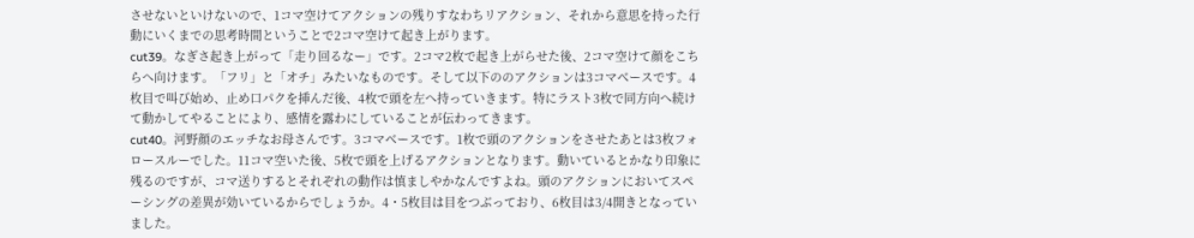させないといけないので、1コマ空けてアクションの残りすなわちリアクション、それから意思を持った行動にいくまでの思考時間ということで2コマ空けて起き上がります。
cut39。なぎさ起き上がって「走り回るなー」です。2コマ2枚で起き上がらせた後、2コマ空けて顔をこちらへ向けます。「フリ」と「オチ」みたいなものです。そして以下ののアクションは3コマベースです。4枚目で叫び始め、止め口パクを挿んだ後、4枚で頭を左へ持っていきます。特にラスト3枚で同方向へ続けて動かしてやることにより、感情を露わにしていることが伝わってきます。
cut40。河野顔のエッチなお母さんです。3コマベースです。1枚で頭のアクションをさせたあとは3枚フォロースルーでした。11コマ空いた後、5枚で頭を上げるアクションとなります。動いているとかなり印象に残るのですが、コマ送りするとそれぞれの動作は慎ましやかなんですよね。頭のアクションにおいてスペーシングの差異が効いているからでしょうか。4・5枚目は目をつぶっており、6枚目は3/4開きとなっていました。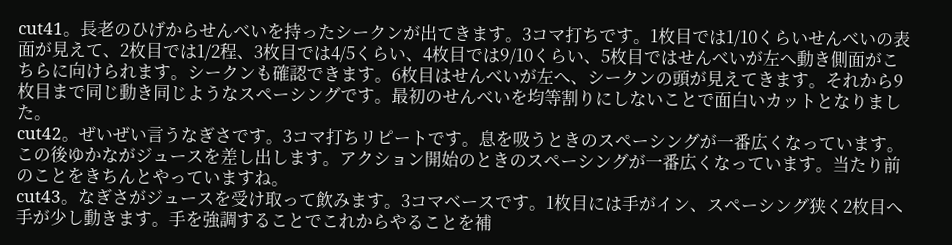cut41。長老のひげからせんべいを持ったシークンが出てきます。3コマ打ちです。1枚目では1/10くらいせんべいの表面が見えて、2枚目では1/2程、3枚目では4/5くらい、4枚目では9/10くらい、5枚目ではせんべいが左へ動き側面がこちらに向けられます。シークンも確認できます。6枚目はせんべいが左へ、シークンの頭が見えてきます。それから9枚目まで同じ動き同じようなスペーシングです。最初のせんべいを均等割りにしないことで面白いカットとなりました。
cut42。ぜいぜい言うなぎさです。3コマ打ちリピートです。息を吸うときのスペーシングが一番広くなっています。この後ゆかながジュースを差し出します。アクション開始のときのスペーシングが一番広くなっています。当たり前のことをきちんとやっていますね。
cut43。なぎさがジュースを受け取って飲みます。3コマベースです。1枚目には手がイン、スペーシング狭く2枚目へ手が少し動きます。手を強調することでこれからやることを補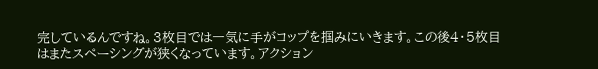完しているんですね。3枚目では一気に手がコップを掴みにいきます。この後4・5枚目はまたスペーシングが狭くなっています。アクション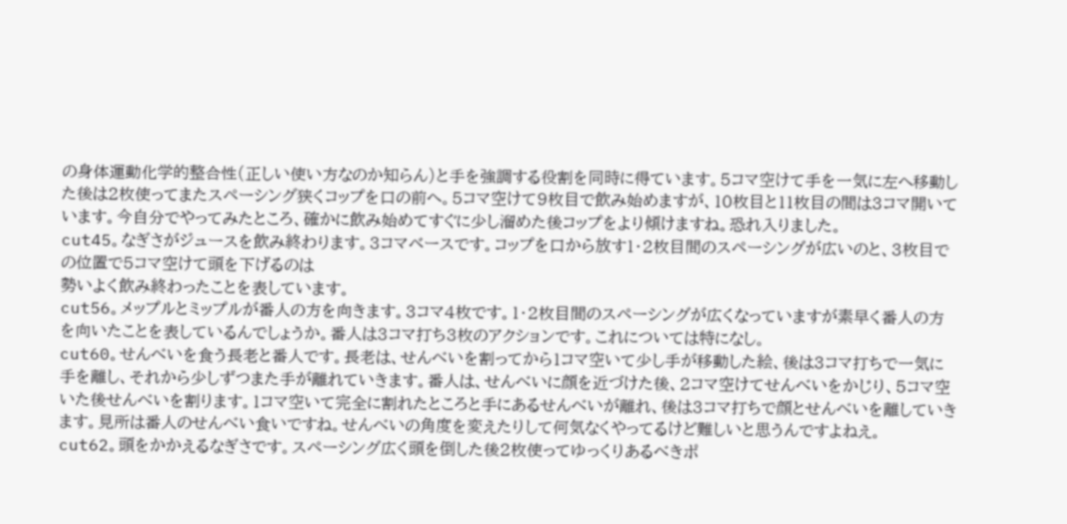の身体運動化学的整合性(正しい使い方なのか知らん)と手を強調する役割を同時に得ています。5コマ空けて手を一気に左へ移動した後は2枚使ってまたスペーシング狭くコップを口の前へ。5コマ空けて9枚目で飲み始めますが、10枚目と11枚目の間は3コマ開いています。今自分でやってみたところ、確かに飲み始めてすぐに少し溜めた後コップをより傾けますね。恐れ入りました。
cut45。なぎさがジュースを飲み終わります。3コマベースです。コップを口から放す1・2枚目間のスペーシングが広いのと、3枚目での位置で5コマ空けて頭を下げるのは
勢いよく飲み終わったことを表しています。
cut56。メップルとミップルが番人の方を向きます。3コマ4枚です。1・2枚目間のスペーシングが広くなっていますが素早く番人の方を向いたことを表しているんでしょうか。番人は3コマ打ち3枚のアクションです。これについては特になし。
cut60。せんべいを食う長老と番人です。長老は、せんべいを割ってから1コマ空いて少し手が移動した絵、後は3コマ打ちで一気に手を離し、それから少しずつまた手が離れていきます。番人は、せんべいに顔を近づけた後、2コマ空けてせんべいをかじり、5コマ空いた後せんべいを割ります。1コマ空いて完全に割れたところと手にあるせんべいが離れ、後は3コマ打ちで顔とせんべいを離していきます。見所は番人のせんべい食いですね。せんべいの角度を変えたりして何気なくやってるけど難しいと思うんですよねえ。
cut62。頭をかかえるなぎさです。スペーシング広く頭を倒した後2枚使ってゆっくりあるべきポ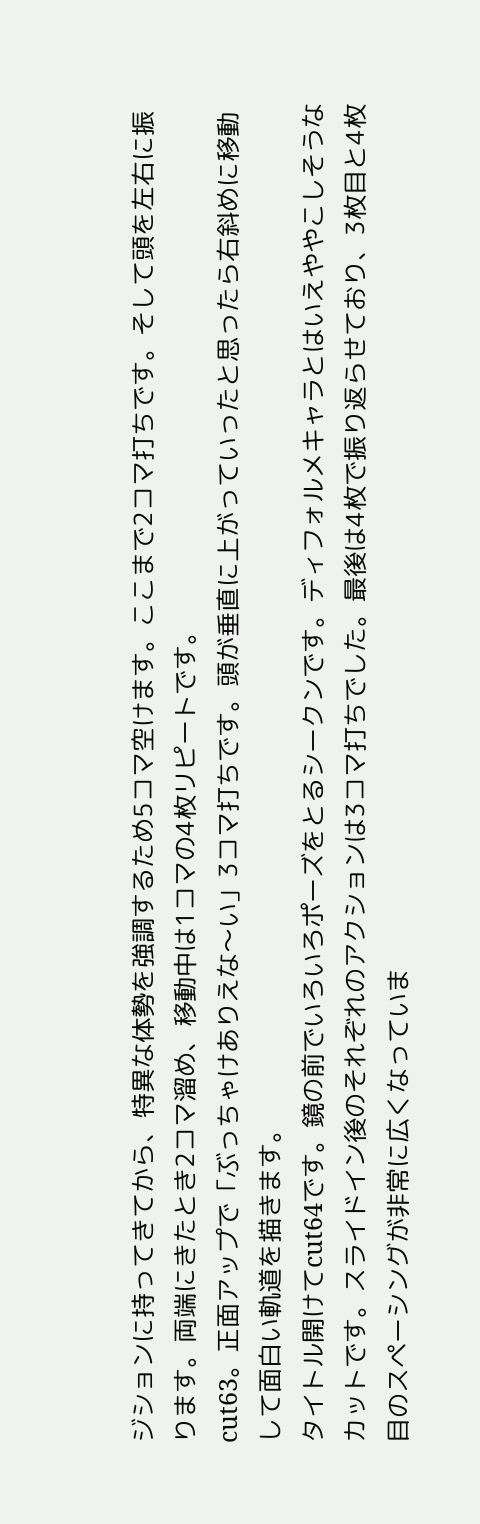ジションに持ってきてから、特異な体勢を強調するため5コマ空けます。ここまで2コマ打ちです。そして頭を左右に振ります。両端にきたとき2コマ溜め、移動中は1コマの4枚リピートです。
cut63。正面アップで「ぶっちゃけありえな〜い」3コマ打ちです。頭が垂直に上がっていったと思ったら右斜めに移動して面白い軌道を描きます。
タイトル開けてcut64です。鏡の前でいろいろポーズをとるシークンです。ディフォルメキャラとはいえややこしそうなカットです。スライドイン後のそれぞれのアクションは3コマ打ちでした。最後は4枚で振り返らせており、3枚目と4枚目のスペーシングが非常に広くなっていま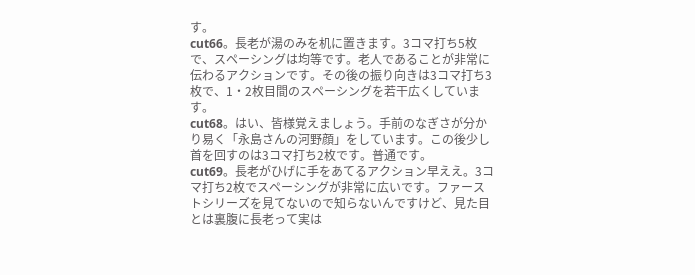す。
cut66。長老が湯のみを机に置きます。3コマ打ち5枚で、スペーシングは均等です。老人であることが非常に伝わるアクションです。その後の振り向きは3コマ打ち3枚で、1・2枚目間のスペーシングを若干広くしています。
cut68。はい、皆様覚えましょう。手前のなぎさが分かり易く「永島さんの河野顔」をしています。この後少し首を回すのは3コマ打ち2枚です。普通です。
cut69。長老がひげに手をあてるアクション早ええ。3コマ打ち2枚でスペーシングが非常に広いです。ファーストシリーズを見てないので知らないんですけど、見た目とは裏腹に長老って実は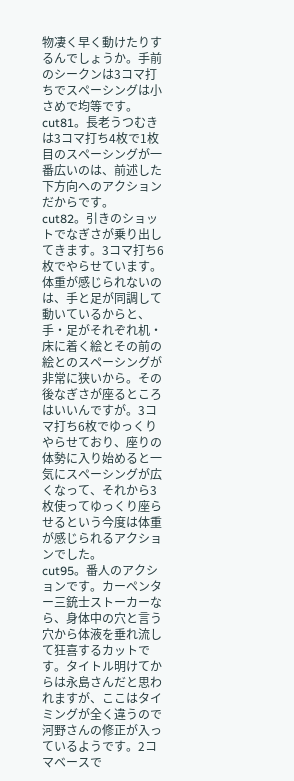物凄く早く動けたりするんでしょうか。手前のシークンは3コマ打ちでスペーシングは小さめで均等です。
cut81。長老うつむきは3コマ打ち4枚で1枚目のスペーシングが一番広いのは、前述した下方向へのアクションだからです。
cut82。引きのショットでなぎさが乗り出してきます。3コマ打ち6枚でやらせています。体重が感じられないのは、手と足が同調して動いているからと、手・足がそれぞれ机・床に着く絵とその前の絵とのスペーシングが非常に狭いから。その後なぎさが座るところはいいんですが。3コマ打ち6枚でゆっくりやらせており、座りの体勢に入り始めると一気にスペーシングが広くなって、それから3枚使ってゆっくり座らせるという今度は体重が感じられるアクションでした。
cut95。番人のアクションです。カーペンター三銃士ストーカーなら、身体中の穴と言う穴から体液を垂れ流して狂喜するカットです。タイトル明けてからは永島さんだと思われますが、ここはタイミングが全く違うので河野さんの修正が入っているようです。2コマベースで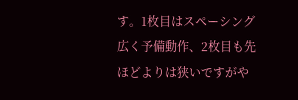す。1枚目はスペーシング広く予備動作、2枚目も先ほどよりは狭いですがや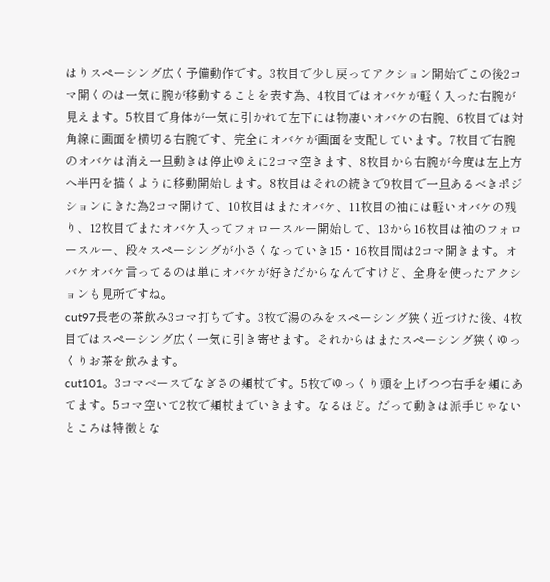はりスペーシング広く予備動作です。3枚目で少し戻ってアクション開始でこの後2コマ開くのは一気に腕が移動することを表す為、4枚目ではオバケが軽く入った右腕が見えます。5枚目で身体が一気に引かれて左下には物凄いオバケの右腕、6枚目では対角線に画面を横切る右腕です、完全にオバケが画面を支配しています。7枚目で右腕のオバケは消え一旦動きは停止ゆえに2コマ空きます、8枚目から右腕が今度は左上方へ半円を描くように移動開始します。8枚目はそれの続きで9枚目で一旦あるべきポジションにきた為2コマ開けて、10枚目はまたオバケ、11枚目の袖には軽いオバケの残り、12枚目でまたオバケ入ってフォロースルー開始して、13から16枚目は袖のフォロースルー、段々スペーシングが小さくなっていき15・16枚目間は2コマ開きます。オバケオバケ言ってるのは単にオバケが好きだからなんですけど、全身を使ったアクションも見所ですね。
cut97長老の茶飲み3コマ打ちです。3枚で湯のみをスペーシング狭く近づけた後、4枚目ではスペーシング広く一気に引き寄せます。それからはまたスペーシング狭くゆっくりお茶を飲みます。
cut101。3コマベースでなぎさの頬杖です。5枚でゆっくり頭を上げつつ右手を頬にあてます。5コマ空いて2枚で頬杖までいきます。なるほど。だって動きは派手じゃないところは特徴とな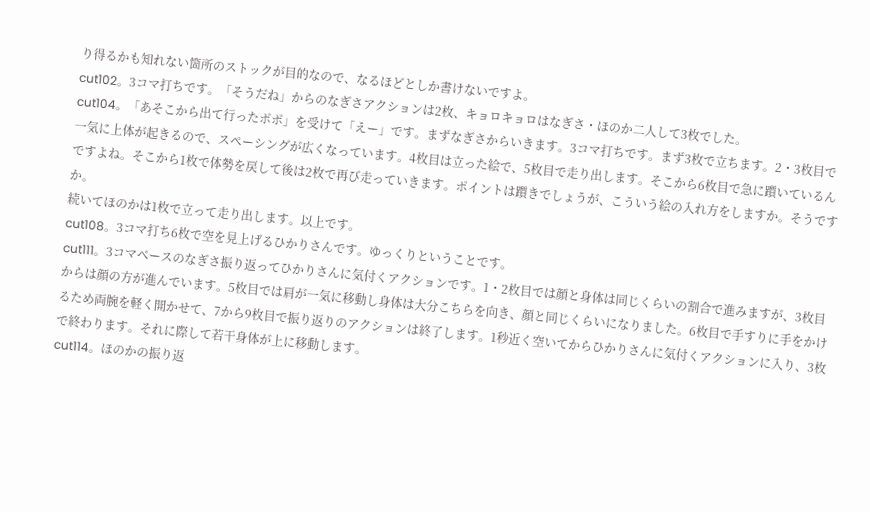り得るかも知れない箇所のストックが目的なので、なるほどとしか書けないですよ。
cut102。3コマ打ちです。「そうだね」からのなぎさアクションは2枚、キョロキョロはなぎさ・ほのか二人して3枚でした。
cut104。「あそこから出て行ったポポ」を受けて「えー」です。まずなぎさからいきます。3コマ打ちです。まず3枚で立ちます。2・3枚目で一気に上体が起きるので、スペーシングが広くなっています。4枚目は立った絵で、5枚目で走り出します。そこから6枚目で急に躓いているんですよね。そこから1枚で体勢を戻して後は2枚で再び走っていきます。ポイントは躓きでしょうが、こういう絵の入れ方をしますか。そうですか。
続いてほのかは1枚で立って走り出します。以上です。
cut108。3コマ打ち6枚で空を見上げるひかりさんです。ゆっくりということです。
cut111。3コマベースのなぎさ振り返ってひかりさんに気付くアクションです。1・2枚目では顔と身体は同じくらいの割合で進みますが、3枚目からは顔の方が進んでいます。5枚目では肩が一気に移動し身体は大分こちらを向き、顔と同じくらいになりました。6枚目で手すりに手をかけるため両腕を軽く開かせて、7から9枚目で振り返りのアクションは終了します。1秒近く空いてからひかりさんに気付くアクションに入り、3枚で終わります。それに際して若干身体が上に移動します。
cut114。ほのかの振り返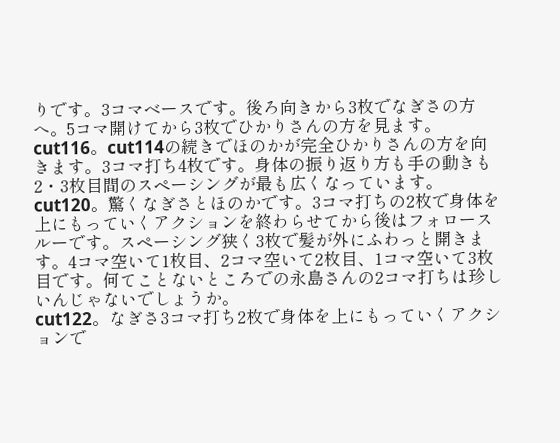りです。3コマベースです。後ろ向きから3枚でなぎさの方へ。5コマ開けてから3枚でひかりさんの方を見ます。
cut116。cut114の続きでほのかが完全ひかりさんの方を向きます。3コマ打ち4枚です。身体の振り返り方も手の動きも2・3枚目間のスペーシングが最も広くなっています。
cut120。驚くなぎさとほのかです。3コマ打ちの2枚で身体を上にもっていくアクションを終わらせてから後はフォロースルーです。スペーシング狭く3枚で髪が外にふわっと開きます。4コマ空いて1枚目、2コマ空いて2枚目、1コマ空いて3枚目です。何てことないところでの永島さんの2コマ打ちは珍しいんじゃないでしょうか。
cut122。なぎさ3コマ打ち2枚で身体を上にもっていくアクションで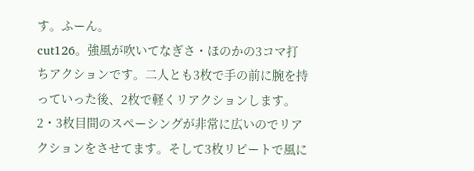す。ふーん。
cut126。強風が吹いてなぎさ・ほのかの3コマ打ちアクションです。二人とも3枚で手の前に腕を持っていった後、2枚で軽くリアクションします。2・3枚目間のスペーシングが非常に広いのでリアクションをさせてます。そして3枚リピートで風に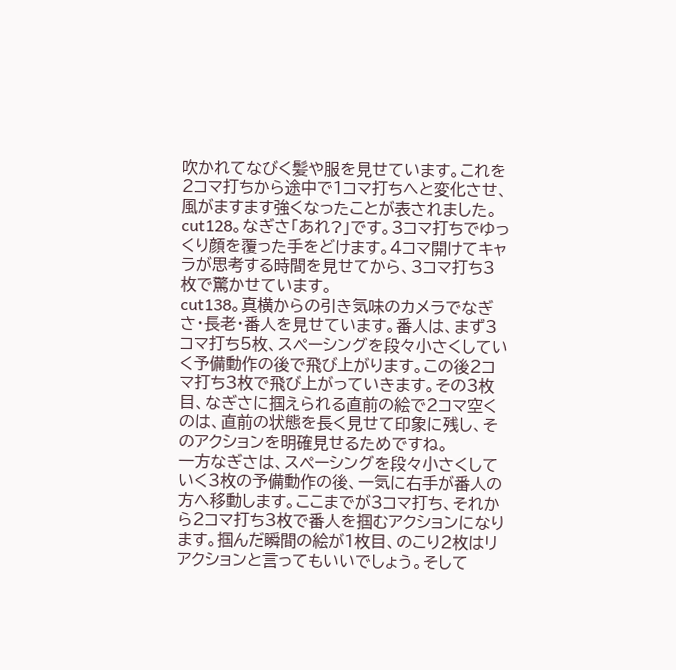吹かれてなびく髪や服を見せています。これを2コマ打ちから途中で1コマ打ちへと変化させ、風がますます強くなったことが表されました。
cut128。なぎさ「あれ?」です。3コマ打ちでゆっくり顔を覆った手をどけます。4コマ開けてキャラが思考する時間を見せてから、3コマ打ち3枚で驚かせています。
cut138。真横からの引き気味のカメラでなぎさ・長老・番人を見せています。番人は、まず3コマ打ち5枚、スペーシングを段々小さくしていく予備動作の後で飛び上がります。この後2コマ打ち3枚で飛び上がっていきます。その3枚目、なぎさに掴えられる直前の絵で2コマ空くのは、直前の状態を長く見せて印象に残し、そのアクションを明確見せるためですね。
一方なぎさは、スペーシングを段々小さくしていく3枚の予備動作の後、一気に右手が番人の方へ移動します。ここまでが3コマ打ち、それから2コマ打ち3枚で番人を掴むアクションになります。掴んだ瞬間の絵が1枚目、のこり2枚はリアクションと言ってもいいでしょう。そして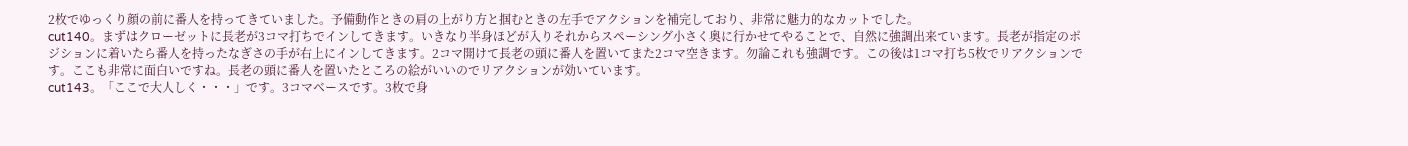2枚でゆっくり顔の前に番人を持ってきていました。予備動作ときの肩の上がり方と掴むときの左手でアクションを補完しており、非常に魅力的なカットでした。
cut140。まずはクローゼットに長老が3コマ打ちでインしてきます。いきなり半身ほどが入りそれからスペーシング小さく奥に行かせてやることで、自然に強調出来ています。長老が指定のポジションに着いたら番人を持ったなぎさの手が右上にインしてきます。2コマ開けて長老の頭に番人を置いてまた2コマ空きます。勿論これも強調です。この後は1コマ打ち5枚でリアクションです。ここも非常に面白いですね。長老の頭に番人を置いたところの絵がいいのでリアクションが効いています。
cut143。「ここで大人しく・・・」です。3コマベースです。3枚で身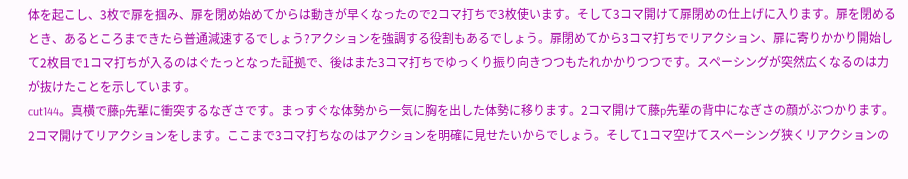体を起こし、3枚で扉を掴み、扉を閉め始めてからは動きが早くなったので2コマ打ちで3枚使います。そして3コマ開けて扉閉めの仕上げに入ります。扉を閉めるとき、あるところまできたら普通減速するでしょう?アクションを強調する役割もあるでしょう。扉閉めてから3コマ打ちでリアクション、扉に寄りかかり開始して2枚目で1コマ打ちが入るのはぐたっとなった証拠で、後はまた3コマ打ちでゆっくり振り向きつつもたれかかりつつです。スペーシングが突然広くなるのは力が抜けたことを示しています。
cut144。真横で藤p先輩に衝突するなぎさです。まっすぐな体勢から一気に胸を出した体勢に移ります。2コマ開けて藤p先輩の背中になぎさの顔がぶつかります。2コマ開けてリアクションをします。ここまで3コマ打ちなのはアクションを明確に見せたいからでしょう。そして1コマ空けてスペーシング狭くリアクションの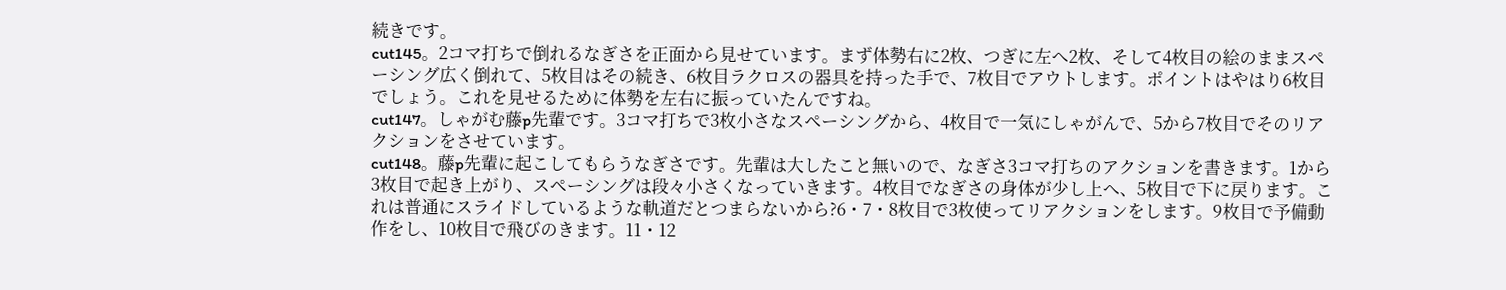続きです。
cut145。2コマ打ちで倒れるなぎさを正面から見せています。まず体勢右に2枚、つぎに左へ2枚、そして4枚目の絵のままスペーシング広く倒れて、5枚目はその続き、6枚目ラクロスの器具を持った手で、7枚目でアウトします。ポイントはやはり6枚目でしょう。これを見せるために体勢を左右に振っていたんですね。
cut147。しゃがむ藤p先輩です。3コマ打ちで3枚小さなスペーシングから、4枚目で一気にしゃがんで、5から7枚目でそのリアクションをさせています。
cut148。藤p先輩に起こしてもらうなぎさです。先輩は大したこと無いので、なぎさ3コマ打ちのアクションを書きます。1から3枚目で起き上がり、スペーシングは段々小さくなっていきます。4枚目でなぎさの身体が少し上へ、5枚目で下に戻ります。これは普通にスライドしているような軌道だとつまらないから?6・7・8枚目で3枚使ってリアクションをします。9枚目で予備動作をし、10枚目で飛びのきます。11・12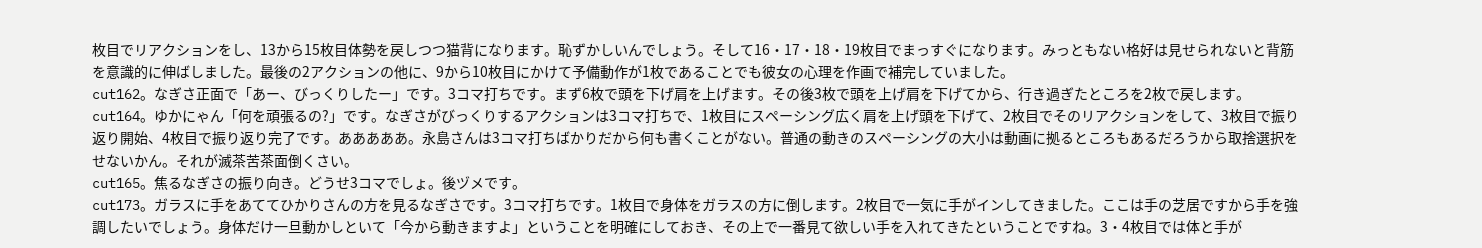枚目でリアクションをし、13から15枚目体勢を戻しつつ猫背になります。恥ずかしいんでしょう。そして16・17・18・19枚目でまっすぐになります。みっともない格好は見せられないと背筋を意識的に伸ばしました。最後の2アクションの他に、9から10枚目にかけて予備動作が1枚であることでも彼女の心理を作画で補完していました。
cut162。なぎさ正面で「あー、びっくりしたー」です。3コマ打ちです。まず6枚で頭を下げ肩を上げます。その後3枚で頭を上げ肩を下げてから、行き過ぎたところを2枚で戻します。
cut164。ゆかにゃん「何を頑張るの?」です。なぎさがびっくりするアクションは3コマ打ちで、1枚目にスペーシング広く肩を上げ頭を下げて、2枚目でそのリアクションをして、3枚目で振り返り開始、4枚目で振り返り完了です。あああああ。永島さんは3コマ打ちばかりだから何も書くことがない。普通の動きのスペーシングの大小は動画に拠るところもあるだろうから取捨選択をせないかん。それが滅茶苦茶面倒くさい。
cut165。焦るなぎさの振り向き。どうせ3コマでしょ。後ヅメです。
cut173。ガラスに手をあててひかりさんの方を見るなぎさです。3コマ打ちです。1枚目で身体をガラスの方に倒します。2枚目で一気に手がインしてきました。ここは手の芝居ですから手を強調したいでしょう。身体だけ一旦動かしといて「今から動きますよ」ということを明確にしておき、その上で一番見て欲しい手を入れてきたということですね。3・4枚目では体と手が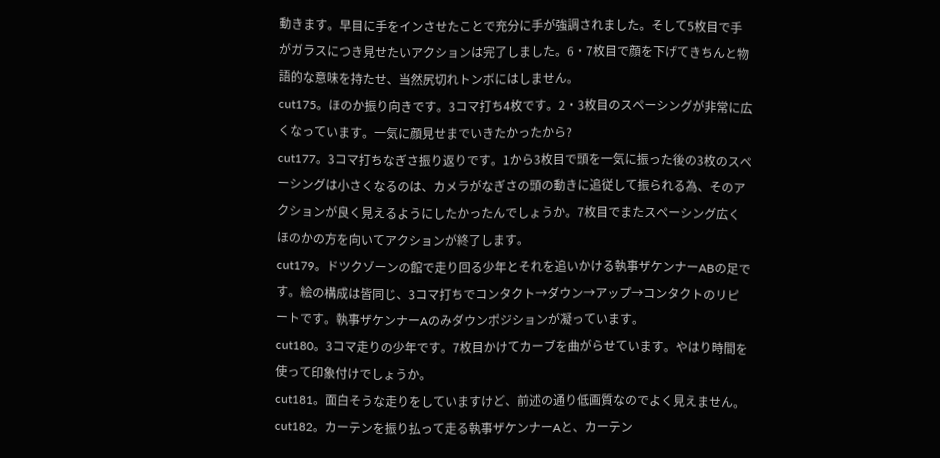動きます。早目に手をインさせたことで充分に手が強調されました。そして5枚目で手がガラスにつき見せたいアクションは完了しました。6・7枚目で顔を下げてきちんと物語的な意味を持たせ、当然尻切れトンボにはしません。
cut175。ほのか振り向きです。3コマ打ち4枚です。2・3枚目のスペーシングが非常に広くなっています。一気に顔見せまでいきたかったから?
cut177。3コマ打ちなぎさ振り返りです。1から3枚目で頭を一気に振った後の3枚のスペーシングは小さくなるのは、カメラがなぎさの頭の動きに追従して振られる為、そのアクションが良く見えるようにしたかったんでしょうか。7枚目でまたスペーシング広くほのかの方を向いてアクションが終了します。
cut179。ドツクゾーンの館で走り回る少年とそれを追いかける執事ザケンナーABの足です。絵の構成は皆同じ、3コマ打ちでコンタクト→ダウン→アップ→コンタクトのリピートです。執事ザケンナーAのみダウンポジションが凝っています。
cut180。3コマ走りの少年です。7枚目かけてカーブを曲がらせています。やはり時間を使って印象付けでしょうか。
cut181。面白そうな走りをしていますけど、前述の通り低画質なのでよく見えません。
cut182。カーテンを振り払って走る執事ザケンナーAと、カーテン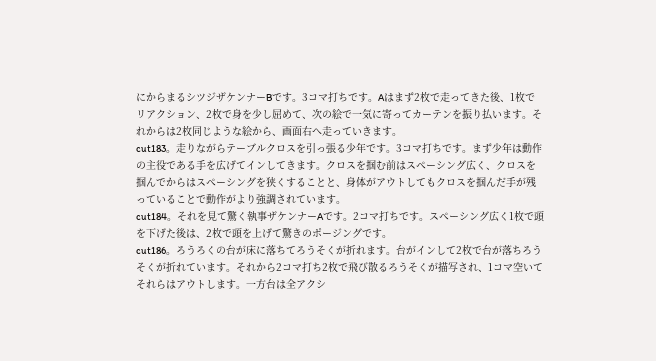にからまるシツジザケンナーBです。3コマ打ちです。Aはまず2枚で走ってきた後、1枚でリアクション、2枚で身を少し屈めて、次の絵で一気に寄ってカーテンを振り払います。それからは2枚同じような絵から、画面右へ走っていきます。
cut183。走りながらテーブルクロスを引っ張る少年です。3コマ打ちです。まず少年は動作の主役である手を広げてインしてきます。クロスを掴む前はスペーシング広く、クロスを掴んでからはスペーシングを狭くすることと、身体がアウトしてもクロスを掴んだ手が残っていることで動作がより強調されています。
cut184。それを見て驚く執事ザケンナーAです。2コマ打ちです。スペーシング広く1枚で頭を下げた後は、2枚で頭を上げて驚きのポージングです。
cut186。ろうろくの台が床に落ちてろうそくが折れます。台がインして2枚で台が落ちろうそくが折れています。それから2コマ打ち2枚で飛び散るろうそくが描写され、1コマ空いてそれらはアウトします。一方台は全アクシ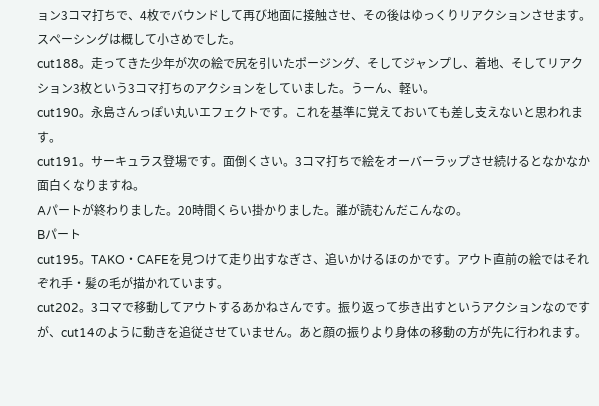ョン3コマ打ちで、4枚でバウンドして再び地面に接触させ、その後はゆっくりリアクションさせます。スペーシングは概して小さめでした。
cut188。走ってきた少年が次の絵で尻を引いたポージング、そしてジャンプし、着地、そしてリアクション3枚という3コマ打ちのアクションをしていました。うーん、軽い。
cut190。永島さんっぽい丸いエフェクトです。これを基準に覚えておいても差し支えないと思われます。
cut191。サーキュラス登場です。面倒くさい。3コマ打ちで絵をオーバーラップさせ続けるとなかなか面白くなりますね。
Aパートが終わりました。20時間くらい掛かりました。誰が読むんだこんなの。
Bパート
cut195。TAKO・CAFEを見つけて走り出すなぎさ、追いかけるほのかです。アウト直前の絵ではそれぞれ手・髪の毛が描かれています。
cut202。3コマで移動してアウトするあかねさんです。振り返って歩き出すというアクションなのですが、cut14のように動きを追従させていません。あと顔の振りより身体の移動の方が先に行われます。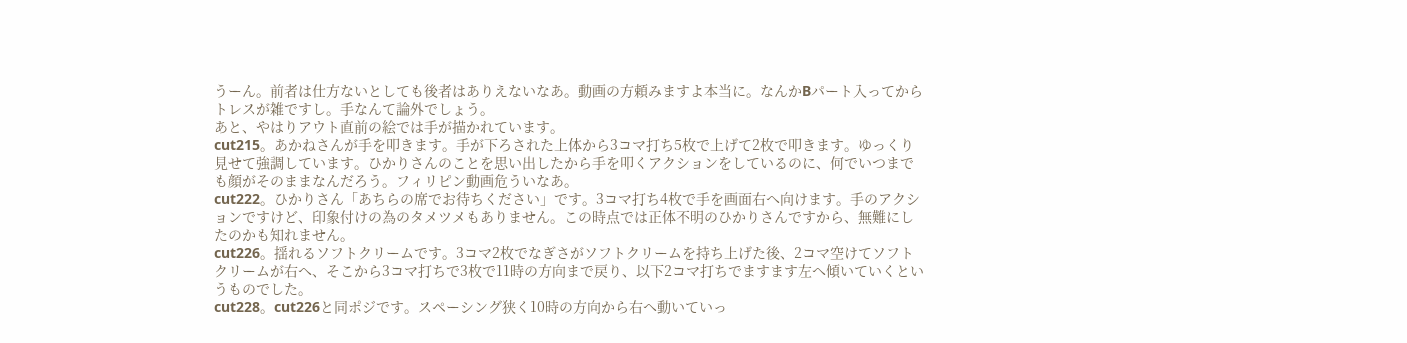うーん。前者は仕方ないとしても後者はありえないなあ。動画の方頼みますよ本当に。なんかBパート入ってからトレスが雑ですし。手なんて論外でしょう。
あと、やはりアウト直前の絵では手が描かれています。
cut215。あかねさんが手を叩きます。手が下ろされた上体から3コマ打ち5枚で上げて2枚で叩きます。ゆっくり見せて強調しています。ひかりさんのことを思い出したから手を叩くアクションをしているのに、何でいつまでも顔がそのままなんだろう。フィリピン動画危ういなあ。
cut222。ひかりさん「あちらの席でお待ちください」です。3コマ打ち4枚で手を画面右へ向けます。手のアクションですけど、印象付けの為のタメツメもありません。この時点では正体不明のひかりさんですから、無難にしたのかも知れません。
cut226。揺れるソフトクリームです。3コマ2枚でなぎさがソフトクリームを持ち上げた後、2コマ空けてソフトクリームが右へ、そこから3コマ打ちで3枚で11時の方向まで戻り、以下2コマ打ちでますます左へ傾いていくというものでした。
cut228。cut226と同ポジです。スペーシング狭く10時の方向から右へ動いていっ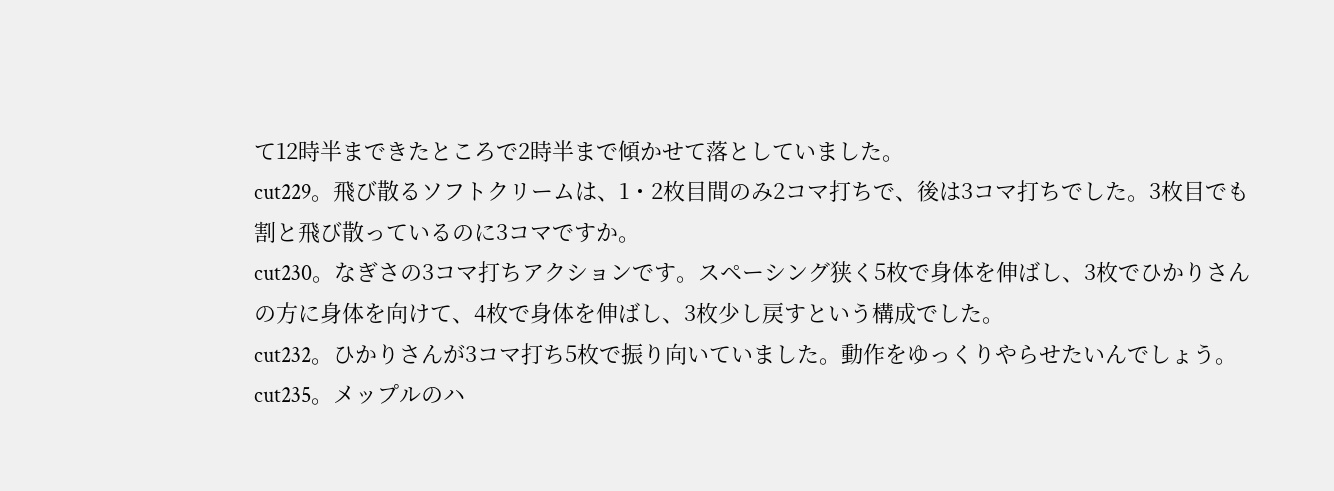て12時半まできたところで2時半まで傾かせて落としていました。
cut229。飛び散るソフトクリームは、1・2枚目間のみ2コマ打ちで、後は3コマ打ちでした。3枚目でも割と飛び散っているのに3コマですか。
cut230。なぎさの3コマ打ちアクションです。スペーシング狭く5枚で身体を伸ばし、3枚でひかりさんの方に身体を向けて、4枚で身体を伸ばし、3枚少し戻すという構成でした。
cut232。ひかりさんが3コマ打ち5枚で振り向いていました。動作をゆっくりやらせたいんでしょう。
cut235。メップルのハ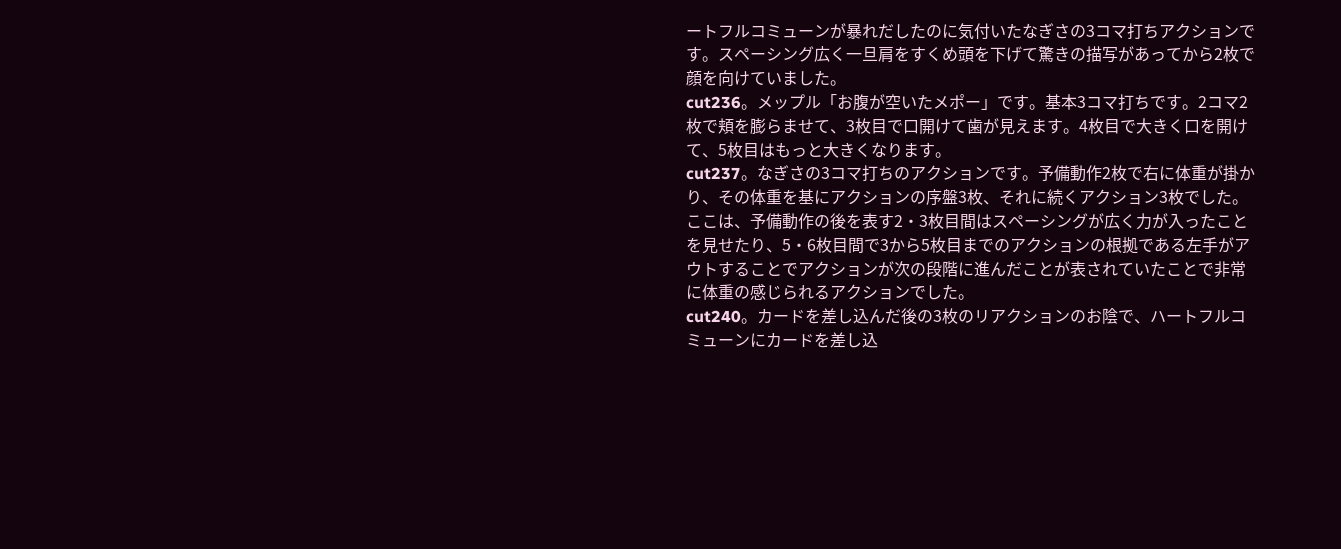ートフルコミューンが暴れだしたのに気付いたなぎさの3コマ打ちアクションです。スペーシング広く一旦肩をすくめ頭を下げて驚きの描写があってから2枚で顔を向けていました。
cut236。メップル「お腹が空いたメポー」です。基本3コマ打ちです。2コマ2枚で頬を膨らませて、3枚目で口開けて歯が見えます。4枚目で大きく口を開けて、5枚目はもっと大きくなります。
cut237。なぎさの3コマ打ちのアクションです。予備動作2枚で右に体重が掛かり、その体重を基にアクションの序盤3枚、それに続くアクション3枚でした。ここは、予備動作の後を表す2・3枚目間はスペーシングが広く力が入ったことを見せたり、5・6枚目間で3から5枚目までのアクションの根拠である左手がアウトすることでアクションが次の段階に進んだことが表されていたことで非常に体重の感じられるアクションでした。
cut240。カードを差し込んだ後の3枚のリアクションのお陰で、ハートフルコミューンにカードを差し込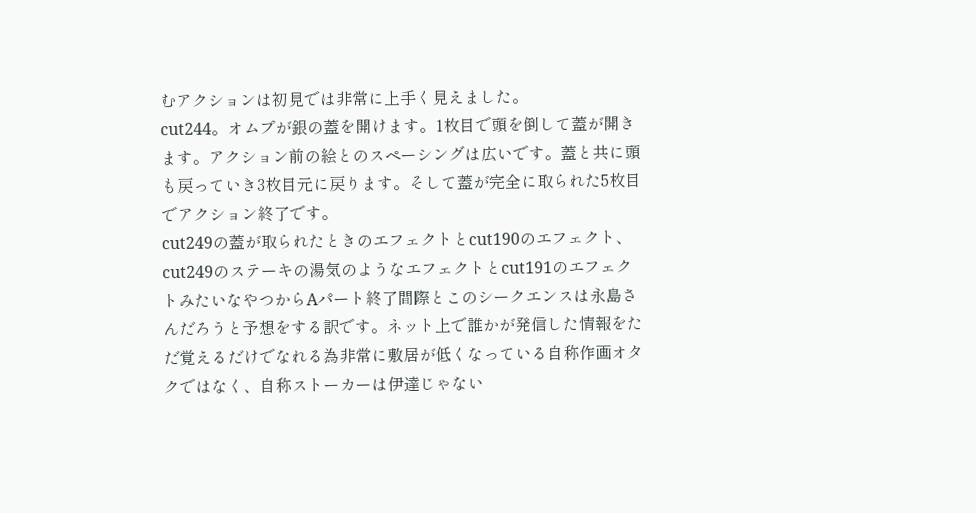むアクションは初見では非常に上手く見えました。
cut244。オムプが銀の蓋を開けます。1枚目で頭を倒して蓋が開きます。アクション前の絵とのスペーシングは広いです。蓋と共に頭も戻っていき3枚目元に戻ります。そして蓋が完全に取られた5枚目でアクション終了です。
cut249の蓋が取られたときのエフェクトとcut190のエフェクト、cut249のステーキの湯気のようなエフェクトとcut191のエフェクトみたいなやつからAパート終了間際とこのシークエンスは永島さんだろうと予想をする訳です。ネット上で誰かが発信した情報をただ覚えるだけでなれる為非常に敷居が低くなっている自称作画オタクではなく、自称ストーカーは伊達じゃない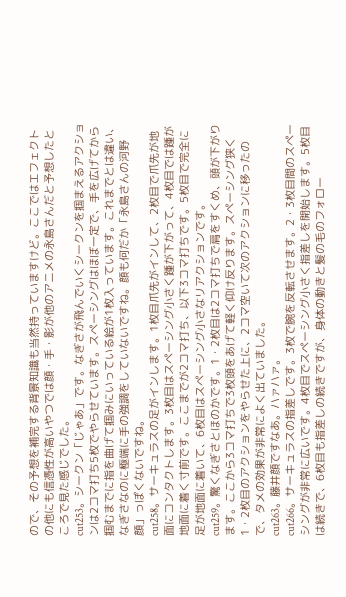ので、その予想を補完する背景知識も当然持っていますけど。ここではエフェクトの他にも信憑性が高いやつでは顔・手・影が他のアニメの永島さんだと予想したところで見た感じでした。
cut253。シークン「じゃあ」です。なぎさが飛んでいくシークンを掴まえるアクションは2コマ打ち5枚でやらせています。スペーシングはほぼ一定で、手を広げてから掴むまでに指を曲げて掴みにいっている絵が1枚入っています。これまでとは違い、なぎさなのに極端に手の強調をしていないですね。顔も何だか「永島さんの河野顔」っぽくないですね。
cut258。サーキュラスの足がインします。1枚目爪先がインして、2枚目で爪先が地面にコンタクトします。3枚目はスペーシング小さく踵が下がって、4枚目では踵が地面に着く寸前です。ここまでが2コマ打ち、以下3コマ打ちです。5枚目で完全に足が地面に着いて、6枚目はスペーシング小さなリアクションです。
cut259。驚くなぎさとほのかです。1・2枚目は2コマ打ちで肩をすくめ、頭が下がります。ここから3コマ打ちで3枚頭をあげて軽く仰け反ります。スペーシング狭く1・2枚目のアクションをやらせた上に、2コマ空いて次のアクションに移ったので、タメの効果が非常によく出ていました。
cut263。藤井顔ですなあ。ハァハァ。
cut266。サーキュラスの指差しです。3枚で腕を反転させます。2・3枚目間のスペーシングが非常に広いです。4枚目でスペーシング小さく指差しを開始します。5枚目は続きで、6枚目も指差しの続きですが、身体の動きと髪の毛のフォロー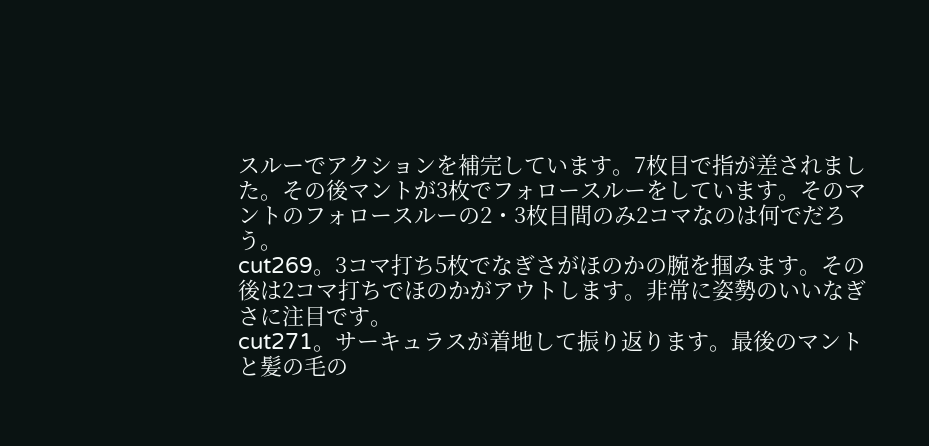スルーでアクションを補完しています。7枚目で指が差されました。その後マントが3枚でフォロースルーをしています。そのマントのフォロースルーの2・3枚目間のみ2コマなのは何でだろう。
cut269。3コマ打ち5枚でなぎさがほのかの腕を掴みます。その後は2コマ打ちでほのかがアウトします。非常に姿勢のいいなぎさに注目です。
cut271。サーキュラスが着地して振り返ります。最後のマントと髪の毛の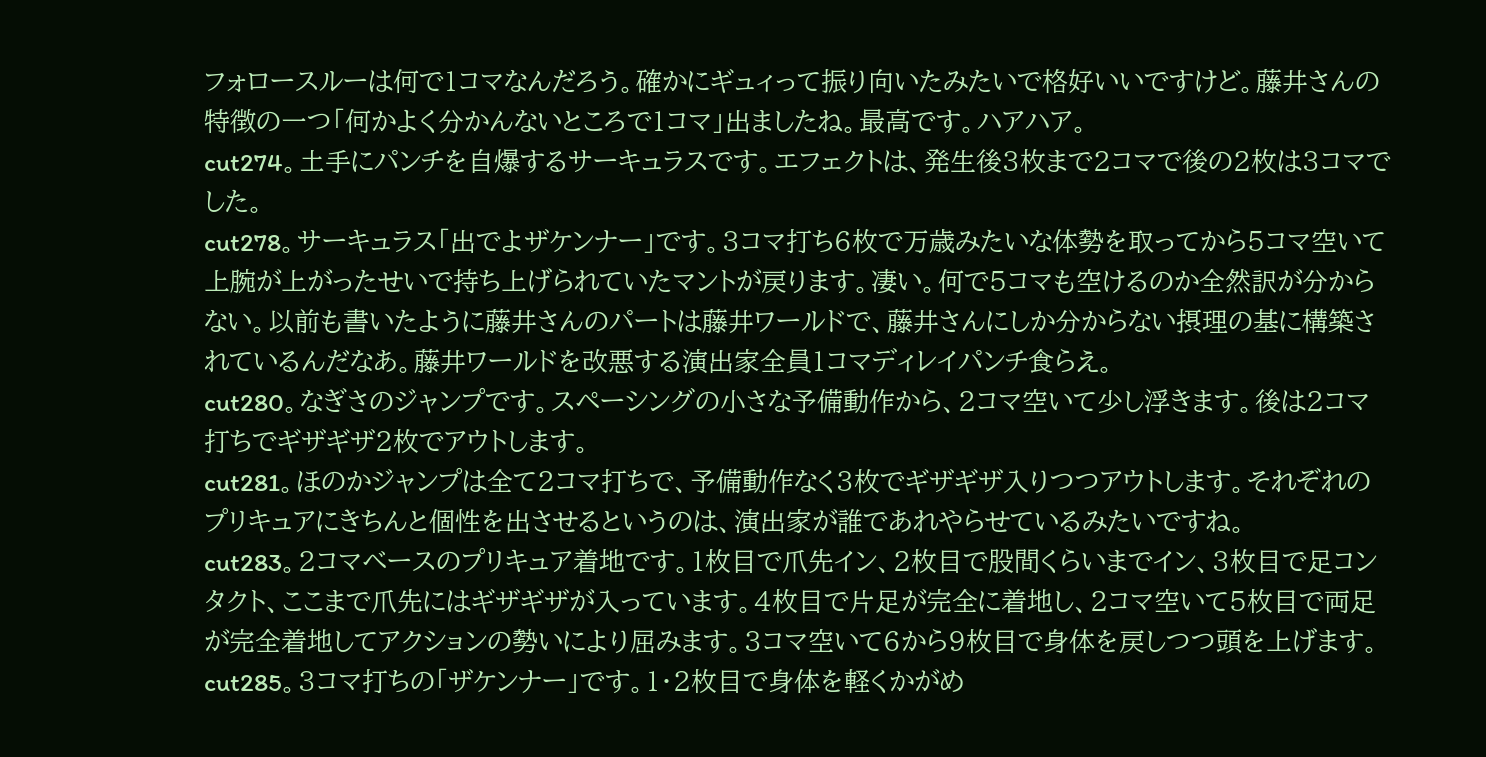フォロースルーは何で1コマなんだろう。確かにギュィって振り向いたみたいで格好いいですけど。藤井さんの特徴の一つ「何かよく分かんないところで1コマ」出ましたね。最高です。ハアハア。
cut274。土手にパンチを自爆するサーキュラスです。エフェクトは、発生後3枚まで2コマで後の2枚は3コマでした。
cut278。サーキュラス「出でよザケンナー」です。3コマ打ち6枚で万歳みたいな体勢を取ってから5コマ空いて上腕が上がったせいで持ち上げられていたマントが戻ります。凄い。何で5コマも空けるのか全然訳が分からない。以前も書いたように藤井さんのパートは藤井ワールドで、藤井さんにしか分からない摂理の基に構築されているんだなあ。藤井ワールドを改悪する演出家全員1コマディレイパンチ食らえ。
cut280。なぎさのジャンプです。スペーシングの小さな予備動作から、2コマ空いて少し浮きます。後は2コマ打ちでギザギザ2枚でアウトします。
cut281。ほのかジャンプは全て2コマ打ちで、予備動作なく3枚でギザギザ入りつつアウトします。それぞれのプリキュアにきちんと個性を出させるというのは、演出家が誰であれやらせているみたいですね。
cut283。2コマベースのプリキュア着地です。1枚目で爪先イン、2枚目で股間くらいまでイン、3枚目で足コンタクト、ここまで爪先にはギザギザが入っています。4枚目で片足が完全に着地し、2コマ空いて5枚目で両足が完全着地してアクションの勢いにより屈みます。3コマ空いて6から9枚目で身体を戻しつつ頭を上げます。
cut285。3コマ打ちの「ザケンナー」です。1・2枚目で身体を軽くかがめ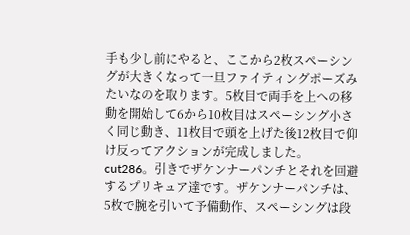手も少し前にやると、ここから2枚スペーシングが大きくなって一旦ファイティングポーズみたいなのを取ります。5枚目で両手を上への移動を開始して6から10枚目はスペーシング小さく同じ動き、11枚目で頭を上げた後12枚目で仰け反ってアクションが完成しました。
cut286。引きでザケンナーパンチとそれを回避するプリキュア達です。ザケンナーパンチは、5枚で腕を引いて予備動作、スペーシングは段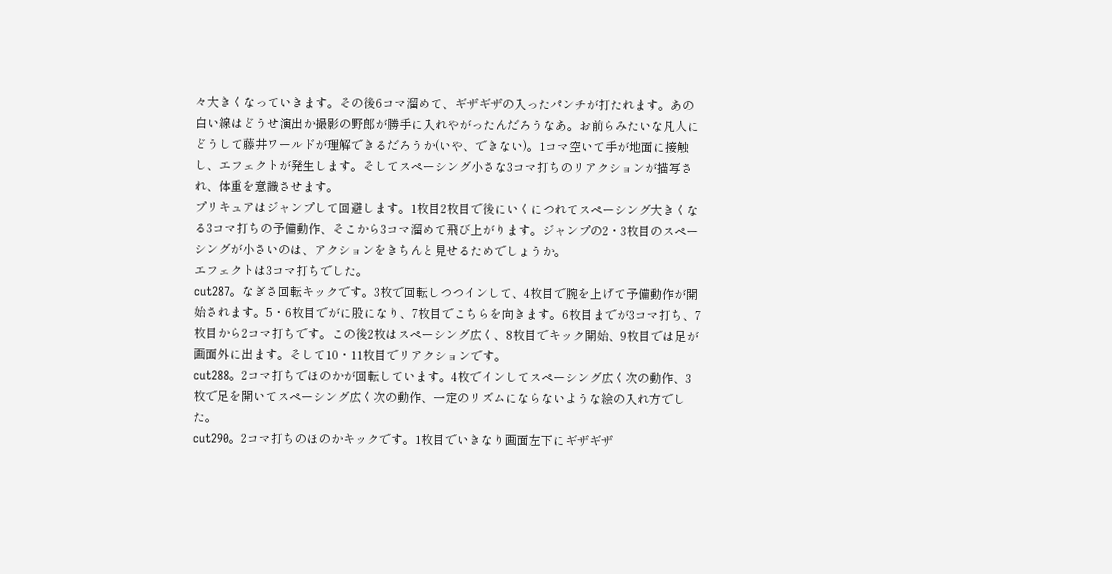々大きくなっていきます。その後6コマ溜めて、ギザギザの入ったパンチが打たれます。あの白い線はどうせ演出か撮影の野郎が勝手に入れやがったんだろうなあ。お前らみたいな凡人にどうして藤井ワールドが理解できるだろうか(いや、できない)。1コマ空いて手が地面に接触し、エフェクトが発生します。そしてスペーシング小さな3コマ打ちのリアクションが描写され、体重を意識させます。
プリキュアはジャンプして回避します。1枚目2枚目で後にいくにつれてスペーシング大きくなる3コマ打ちの予備動作、そこから3コマ溜めて飛び上がります。ジャンプの2・3枚目のスペーシングが小さいのは、アクションをきちんと見せるためでしょうか。
エフェクトは3コマ打ちでした。
cut287。なぎさ回転キックです。3枚で回転しつつインして、4枚目で腕を上げて予備動作が開始されます。5・6枚目でがに股になり、7枚目でこちらを向きます。6枚目までが3コマ打ち、7枚目から2コマ打ちです。この後2枚はスペーシング広く、8枚目でキック開始、9枚目では足が画面外に出ます。そして10・11枚目でリアクションです。
cut288。2コマ打ちでほのかが回転しています。4枚でインしてスペーシング広く次の動作、3枚で足を開いてスペーシング広く次の動作、一定のリズムにならないような絵の入れ方でした。
cut290。2コマ打ちのほのかキックです。1枚目でいきなり画面左下にギザギザ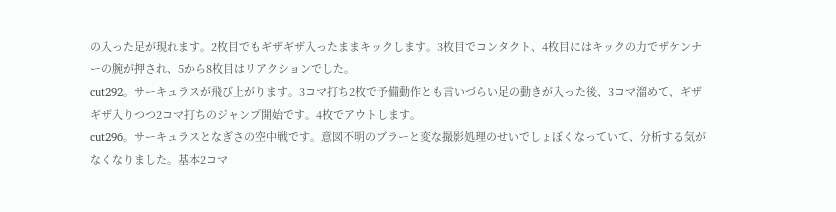の入った足が現れます。2枚目でもギザギザ入ったままキックします。3枚目でコンタクト、4枚目にはキックの力でザケンナーの腕が押され、5から8枚目はリアクションでした。
cut292。サーキュラスが飛び上がります。3コマ打ち2枚で予備動作とも言いづらい足の動きが入った後、3コマ溜めて、ギザギザ入りつつ2コマ打ちのジャンプ開始です。4枚でアウトします。
cut296。サーキュラスとなぎさの空中戦です。意図不明のブラーと変な撮影処理のせいでしょぼくなっていて、分析する気がなくなりました。基本2コマ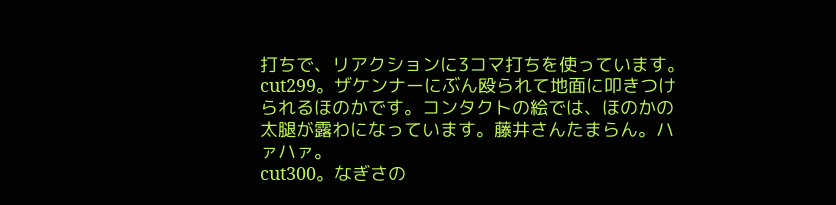打ちで、リアクションに3コマ打ちを使っています。
cut299。ザケンナーにぶん殴られて地面に叩きつけられるほのかです。コンタクトの絵では、ほのかの太腿が露わになっています。藤井さんたまらん。ハァハァ。
cut300。なぎさの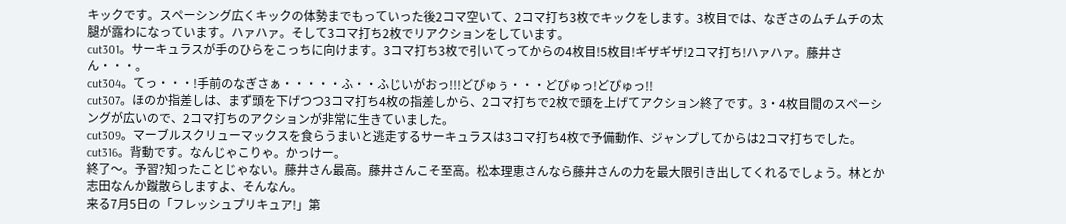キックです。スペーシング広くキックの体勢までもっていった後2コマ空いて、2コマ打ち3枚でキックをします。3枚目では、なぎさのムチムチの太腿が露わになっています。ハァハァ。そして3コマ打ち2枚でリアクションをしています。
cut301。サーキュラスが手のひらをこっちに向けます。3コマ打ち3枚で引いてってからの4枚目!5枚目!ギザギザ!2コマ打ち!ハァハァ。藤井さん・・・。
cut304。てっ・・・!手前のなぎさぁ・・・・・ふ・・ふじいがおっ!!!どぴゅぅ・・・どぴゅっ!どぴゅっ!!
cut307。ほのか指差しは、まず頭を下げつつ3コマ打ち4枚の指差しから、2コマ打ちで2枚で頭を上げてアクション終了です。3・4枚目間のスペーシングが広いので、2コマ打ちのアクションが非常に生きていました。
cut309。マーブルスクリューマックスを食らうまいと逃走するサーキュラスは3コマ打ち4枚で予備動作、ジャンプしてからは2コマ打ちでした。
cut316。背動です。なんじゃこりゃ。かっけー。
終了〜。予習?知ったことじゃない。藤井さん最高。藤井さんこそ至高。松本理恵さんなら藤井さんの力を最大限引き出してくれるでしょう。林とか志田なんか蹴散らしますよ、そんなん。
来る7月5日の「フレッシュプリキュア!」第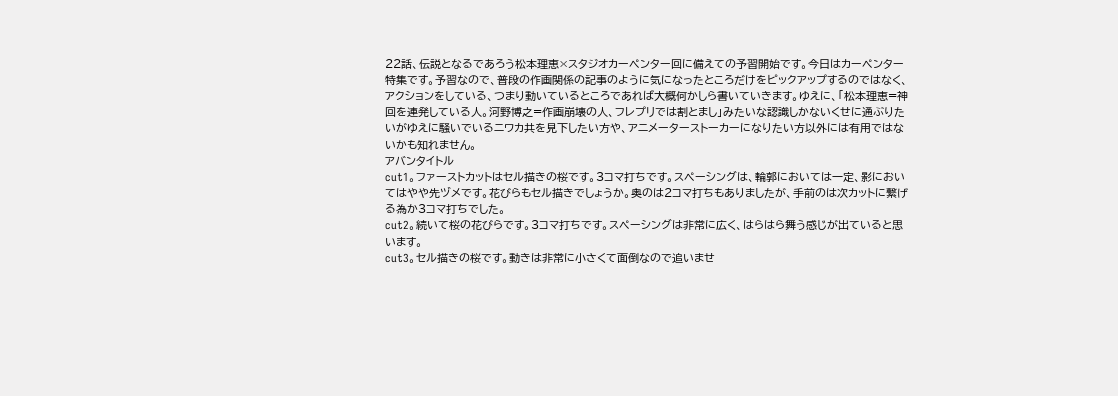22話、伝説となるであろう松本理恵×スタジオカーペンター回に備えての予習開始です。今日はカーペンター特集です。予習なので、普段の作画関係の記事のように気になったところだけをピックアップするのではなく、アクションをしている、つまり動いているところであれば大概何かしら書いていきます。ゆえに、「松本理恵=神回を連発している人。河野博之=作画崩壊の人、フレプリでは割とまし」みたいな認識しかないくせに通ぶりたいがゆえに騒いでいるニワカ共を見下したい方や、アニメーターストーカーになりたい方以外には有用ではないかも知れません。
アバンタイトル
cut1。ファーストカットはセル描きの桜です。3コマ打ちです。スペーシングは、輪郭においては一定、影においてはやや先ヅメです。花びらもセル描きでしょうか。奥のは2コマ打ちもありましたが、手前のは次カットに繋げる為か3コマ打ちでした。
cut2。続いて桜の花びらです。3コマ打ちです。スペーシングは非常に広く、はらはら舞う感じが出ていると思います。
cut3。セル描きの桜です。動きは非常に小さくて面倒なので追いませ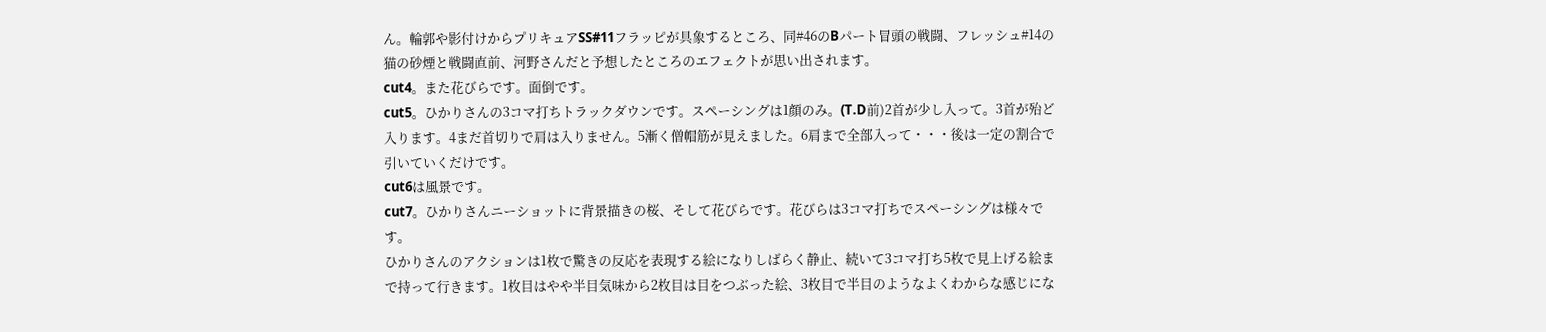ん。輪郭や影付けからプリキュアSS#11フラッピが具象するところ、同#46のBパート冒頭の戦闘、フレッシュ#14の猫の砂煙と戦闘直前、河野さんだと予想したところのエフェクトが思い出されます。
cut4。また花びらです。面倒です。
cut5。ひかりさんの3コマ打ちトラックダウンです。スペーシングは1顔のみ。(T.D前)2首が少し入って。3首が殆ど入ります。4まだ首切りで肩は入りません。5漸く僧帽筋が見えました。6肩まで全部入って・・・後は一定の割合で引いていくだけです。
cut6は風景です。
cut7。ひかりさんニーショットに背景描きの桜、そして花びらです。花びらは3コマ打ちでスペーシングは様々です。
ひかりさんのアクションは1枚で驚きの反応を表現する絵になりしばらく静止、続いて3コマ打ち5枚で見上げる絵まで持って行きます。1枚目はやや半目気味から2枚目は目をつぶった絵、3枚目で半目のようなよくわからな感じにな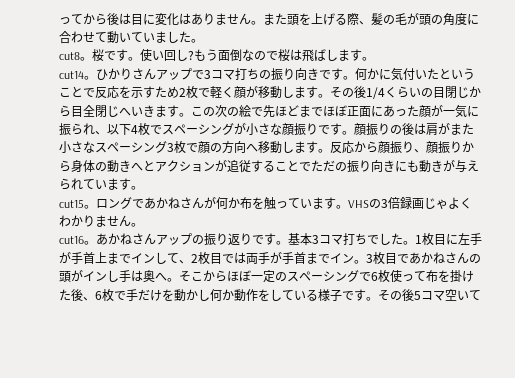ってから後は目に変化はありません。また頭を上げる際、髪の毛が頭の角度に合わせて動いていました。
cut8。桜です。使い回し?もう面倒なので桜は飛ばします。
cut14。ひかりさんアップで3コマ打ちの振り向きです。何かに気付いたということで反応を示すため2枚で軽く顔が移動します。その後1/4くらいの目閉じから目全閉じへいきます。この次の絵で先ほどまでほぼ正面にあった顔が一気に振られ、以下4枚でスペーシングが小さな顔振りです。顔振りの後は肩がまた小さなスペーシング3枚で顔の方向へ移動します。反応から顔振り、顔振りから身体の動きへとアクションが追従することでただの振り向きにも動きが与えられています。
cut15。ロングであかねさんが何か布を触っています。VHSの3倍録画じゃよくわかりません。
cut16。あかねさんアップの振り返りです。基本3コマ打ちでした。1枚目に左手が手首上までインして、2枚目では両手が手首までイン。3枚目であかねさんの頭がインし手は奥へ。そこからほぼ一定のスペーシングで6枚使って布を掛けた後、6枚で手だけを動かし何か動作をしている様子です。その後5コマ空いて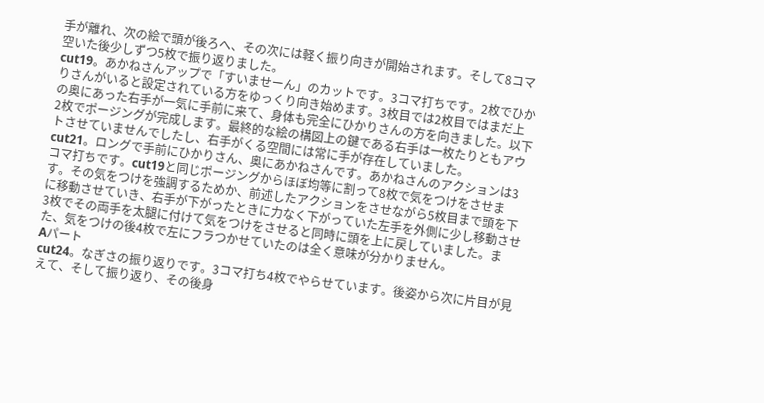手が離れ、次の絵で頭が後ろへ、その次には軽く振り向きが開始されます。そして8コマ空いた後少しずつ5枚で振り返りました。
cut19。あかねさんアップで「すいませーん」のカットです。3コマ打ちです。2枚でひかりさんがいると設定されている方をゆっくり向き始めます。3枚目では2枚目ではまだ上の奥にあった右手が一気に手前に来て、身体も完全にひかりさんの方を向きました。以下2枚でポージングが完成します。最終的な絵の構図上の鍵である右手は一枚たりともアウトさせていませんでしたし、右手がくる空間には常に手が存在していました。
cut21。ロングで手前にひかりさん、奥にあかねさんです。あかねさんのアクションは3コマ打ちです。cut19と同じポージングからほぼ均等に割って8枚で気をつけをさせます。その気をつけを強調するためか、前述したアクションをさせながら5枚目まで頭を下に移動させていき、右手が下がったときに力なく下がっていた左手を外側に少し移動させ3枚でその両手を太腿に付けて気をつけをさせると同時に頭を上に戻していました。また、気をつけの後4枚で左にフラつかせていたのは全く意味が分かりません。
Aパート
cut24。なぎさの振り返りです。3コマ打ち4枚でやらせています。後姿から次に片目が見えて、そして振り返り、その後身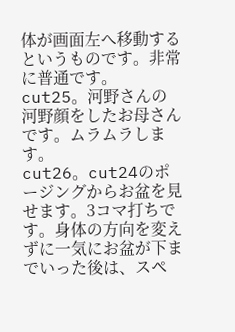体が画面左へ移動するというものです。非常に普通です。
cut25。河野さんの河野顔をしたお母さんです。ムラムラします。
cut26。cut24のポージングからお盆を見せます。3コマ打ちです。身体の方向を変えずに一気にお盆が下までいった後は、スペ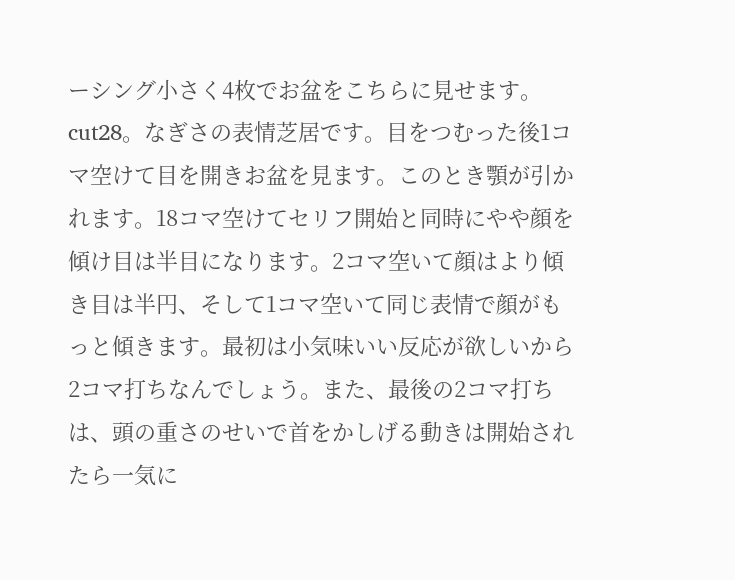ーシング小さく4枚でお盆をこちらに見せます。
cut28。なぎさの表情芝居です。目をつむった後1コマ空けて目を開きお盆を見ます。このとき顎が引かれます。18コマ空けてセリフ開始と同時にやや顔を傾け目は半目になります。2コマ空いて顔はより傾き目は半円、そして1コマ空いて同じ表情で顔がもっと傾きます。最初は小気味いい反応が欲しいから2コマ打ちなんでしょう。また、最後の2コマ打ちは、頭の重さのせいで首をかしげる動きは開始されたら一気に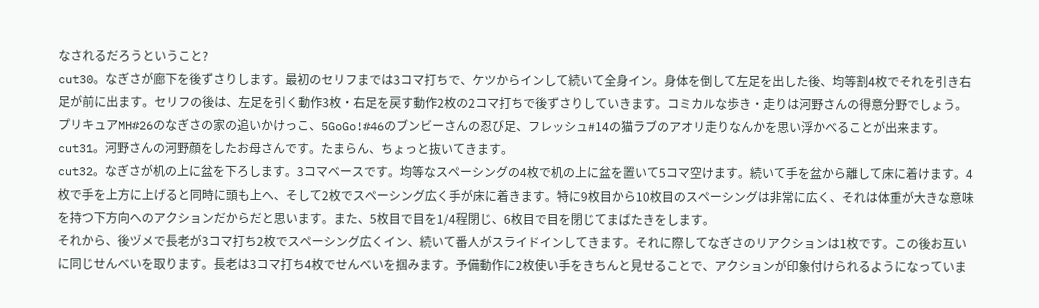なされるだろうということ?
cut30。なぎさが廊下を後ずさりします。最初のセリフまでは3コマ打ちで、ケツからインして続いて全身イン。身体を倒して左足を出した後、均等割4枚でそれを引き右足が前に出ます。セリフの後は、左足を引く動作3枚・右足を戻す動作2枚の2コマ打ちで後ずさりしていきます。コミカルな歩き・走りは河野さんの得意分野でしょう。プリキュアMH#26のなぎさの家の追いかけっこ、5GoGo!#46のブンビーさんの忍び足、フレッシュ#14の猫ラブのアオリ走りなんかを思い浮かべることが出来ます。
cut31。河野さんの河野顔をしたお母さんです。たまらん、ちょっと抜いてきます。
cut32。なぎさが机の上に盆を下ろします。3コマベースです。均等なスペーシングの4枚で机の上に盆を置いて5コマ空けます。続いて手を盆から離して床に着けます。4枚で手を上方に上げると同時に頭も上へ、そして2枚でスペーシング広く手が床に着きます。特に9枚目から10枚目のスペーシングは非常に広く、それは体重が大きな意味を持つ下方向へのアクションだからだと思います。また、5枚目で目を1/4程閉じ、6枚目で目を閉じてまばたきをします。
それから、後ヅメで長老が3コマ打ち2枚でスペーシング広くイン、続いて番人がスライドインしてきます。それに際してなぎさのリアクションは1枚です。この後お互いに同じせんべいを取ります。長老は3コマ打ち4枚でせんべいを掴みます。予備動作に2枚使い手をきちんと見せることで、アクションが印象付けられるようになっていま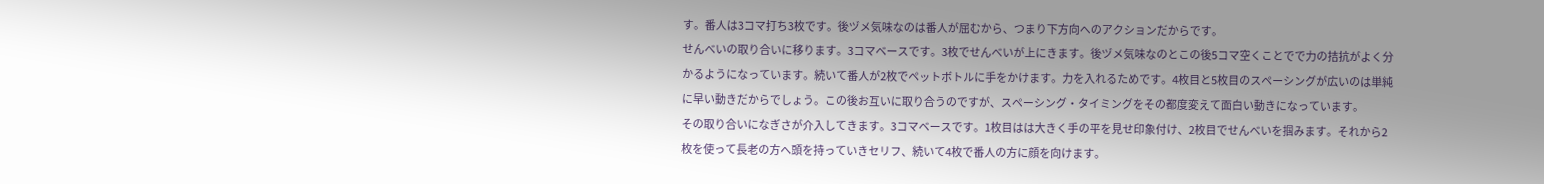す。番人は3コマ打ち3枚です。後ヅメ気味なのは番人が屈むから、つまり下方向へのアクションだからです。
せんべいの取り合いに移ります。3コマベースです。3枚でせんべいが上にきます。後ヅメ気味なのとこの後5コマ空くことでで力の拮抗がよく分かるようになっています。続いて番人が2枚でペットボトルに手をかけます。力を入れるためです。4枚目と5枚目のスペーシングが広いのは単純に早い動きだからでしょう。この後お互いに取り合うのですが、スペーシング・タイミングをその都度変えて面白い動きになっています。
その取り合いになぎさが介入してきます。3コマベースです。1枚目はは大きく手の平を見せ印象付け、2枚目でせんべいを掴みます。それから2枚を使って長老の方へ頭を持っていきセリフ、続いて4枚で番人の方に顔を向けます。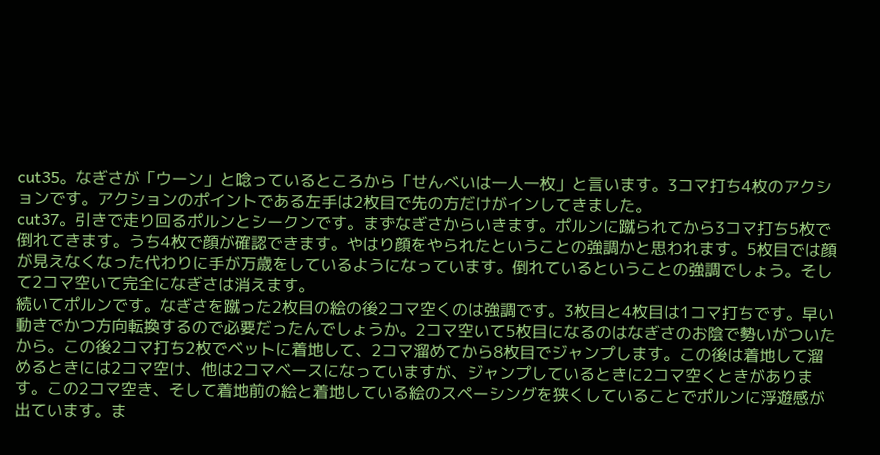cut35。なぎさが「ウーン」と唸っているところから「せんべいは一人一枚」と言います。3コマ打ち4枚のアクションです。アクションのポイントである左手は2枚目で先の方だけがインしてきました。
cut37。引きで走り回るポルンとシークンです。まずなぎさからいきます。ポルンに蹴られてから3コマ打ち5枚で倒れてきます。うち4枚で顔が確認できます。やはり顔をやられたということの強調かと思われます。5枚目では顔が見えなくなった代わりに手が万歳をしているようになっています。倒れているということの強調でしょう。そして2コマ空いて完全になぎさは消えます。
続いてポルンです。なぎさを蹴った2枚目の絵の後2コマ空くのは強調です。3枚目と4枚目は1コマ打ちです。早い動きでかつ方向転換するので必要だったんでしょうか。2コマ空いて5枚目になるのはなぎさのお陰で勢いがついたから。この後2コマ打ち2枚でベットに着地して、2コマ溜めてから8枚目でジャンプします。この後は着地して溜めるときには2コマ空け、他は2コマベースになっていますが、ジャンプしているときに2コマ空くときがあります。この2コマ空き、そして着地前の絵と着地している絵のスペーシングを狭くしていることでポルンに浮遊感が出ています。ま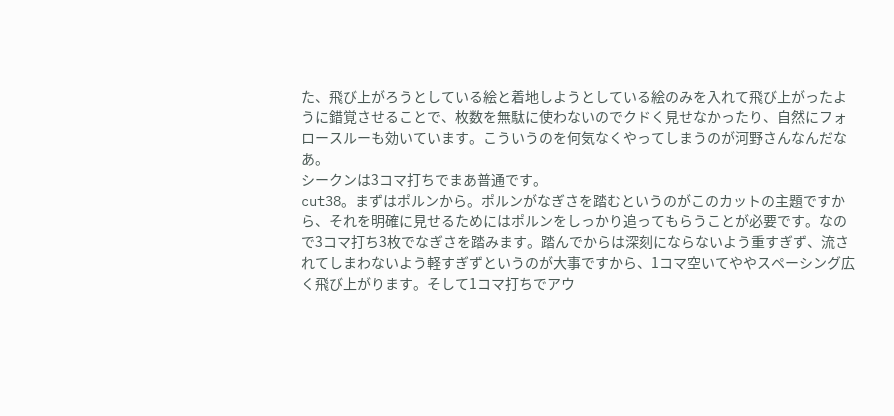た、飛び上がろうとしている絵と着地しようとしている絵のみを入れて飛び上がったように錯覚させることで、枚数を無駄に使わないのでクドく見せなかったり、自然にフォロースルーも効いています。こういうのを何気なくやってしまうのが河野さんなんだなあ。
シークンは3コマ打ちでまあ普通です。
cut38。まずはポルンから。ポルンがなぎさを踏むというのがこのカットの主題ですから、それを明確に見せるためにはポルンをしっかり追ってもらうことが必要です。なので3コマ打ち3枚でなぎさを踏みます。踏んでからは深刻にならないよう重すぎず、流されてしまわないよう軽すぎずというのが大事ですから、1コマ空いてややスペーシング広く飛び上がります。そして1コマ打ちでアウ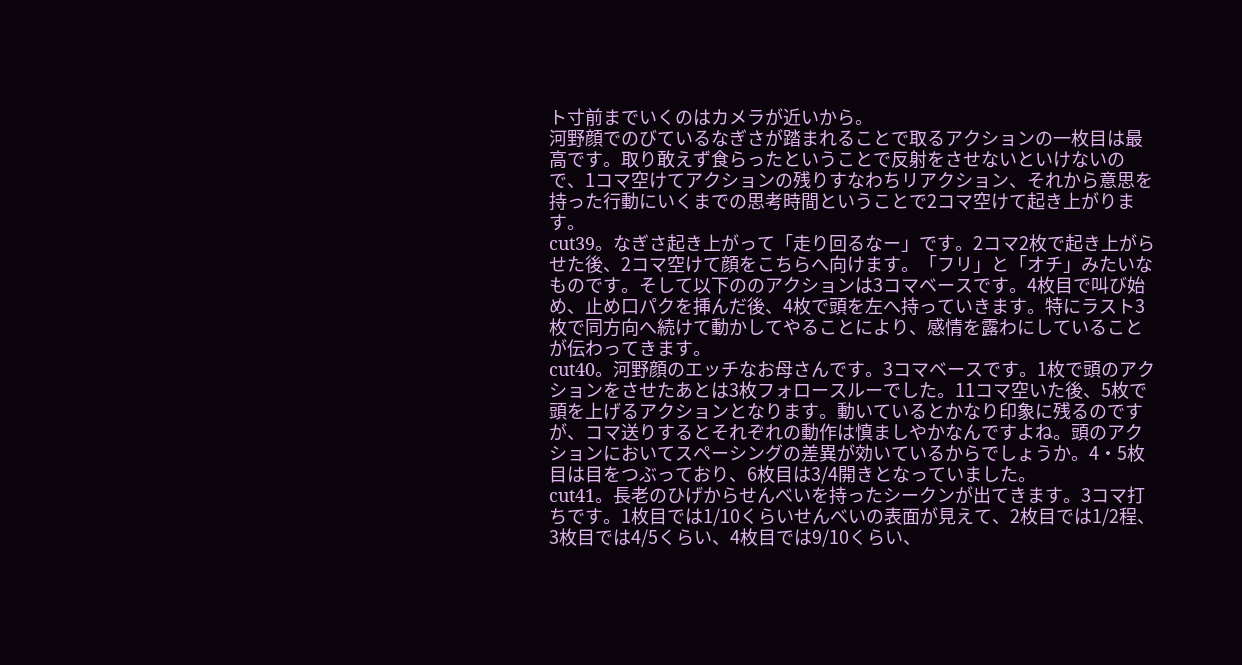ト寸前までいくのはカメラが近いから。
河野顔でのびているなぎさが踏まれることで取るアクションの一枚目は最高です。取り敢えず食らったということで反射をさせないといけないので、1コマ空けてアクションの残りすなわちリアクション、それから意思を持った行動にいくまでの思考時間ということで2コマ空けて起き上がります。
cut39。なぎさ起き上がって「走り回るなー」です。2コマ2枚で起き上がらせた後、2コマ空けて顔をこちらへ向けます。「フリ」と「オチ」みたいなものです。そして以下ののアクションは3コマベースです。4枚目で叫び始め、止め口パクを挿んだ後、4枚で頭を左へ持っていきます。特にラスト3枚で同方向へ続けて動かしてやることにより、感情を露わにしていることが伝わってきます。
cut40。河野顔のエッチなお母さんです。3コマベースです。1枚で頭のアクションをさせたあとは3枚フォロースルーでした。11コマ空いた後、5枚で頭を上げるアクションとなります。動いているとかなり印象に残るのですが、コマ送りするとそれぞれの動作は慎ましやかなんですよね。頭のアクションにおいてスペーシングの差異が効いているからでしょうか。4・5枚目は目をつぶっており、6枚目は3/4開きとなっていました。
cut41。長老のひげからせんべいを持ったシークンが出てきます。3コマ打ちです。1枚目では1/10くらいせんべいの表面が見えて、2枚目では1/2程、3枚目では4/5くらい、4枚目では9/10くらい、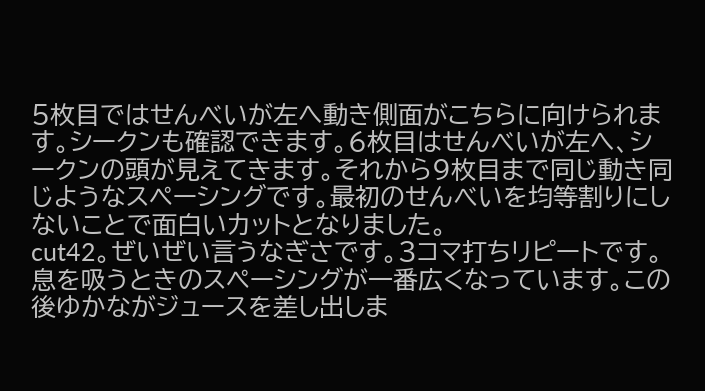5枚目ではせんべいが左へ動き側面がこちらに向けられます。シークンも確認できます。6枚目はせんべいが左へ、シークンの頭が見えてきます。それから9枚目まで同じ動き同じようなスペーシングです。最初のせんべいを均等割りにしないことで面白いカットとなりました。
cut42。ぜいぜい言うなぎさです。3コマ打ちリピートです。息を吸うときのスペーシングが一番広くなっています。この後ゆかながジュースを差し出しま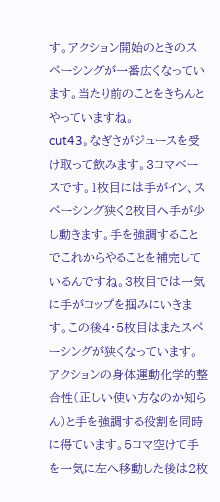す。アクション開始のときのスペーシングが一番広くなっています。当たり前のことをきちんとやっていますね。
cut43。なぎさがジュースを受け取って飲みます。3コマベースです。1枚目には手がイン、スペーシング狭く2枚目へ手が少し動きます。手を強調することでこれからやることを補完しているんですね。3枚目では一気に手がコップを掴みにいきます。この後4・5枚目はまたスペーシングが狭くなっています。アクションの身体運動化学的整合性(正しい使い方なのか知らん)と手を強調する役割を同時に得ています。5コマ空けて手を一気に左へ移動した後は2枚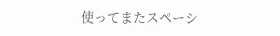使ってまたスペーシ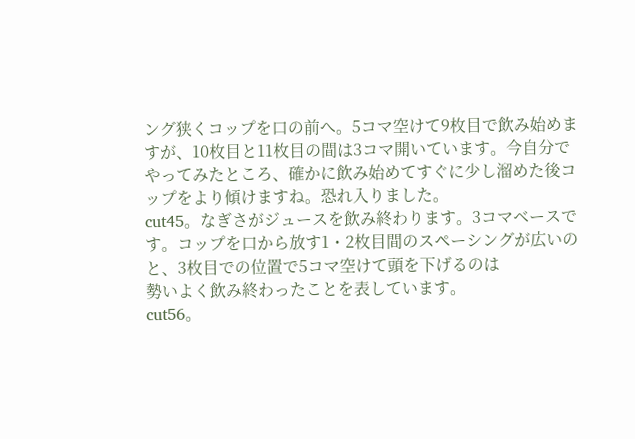ング狭くコップを口の前へ。5コマ空けて9枚目で飲み始めますが、10枚目と11枚目の間は3コマ開いています。今自分でやってみたところ、確かに飲み始めてすぐに少し溜めた後コップをより傾けますね。恐れ入りました。
cut45。なぎさがジュースを飲み終わります。3コマベースです。コップを口から放す1・2枚目間のスペーシングが広いのと、3枚目での位置で5コマ空けて頭を下げるのは
勢いよく飲み終わったことを表しています。
cut56。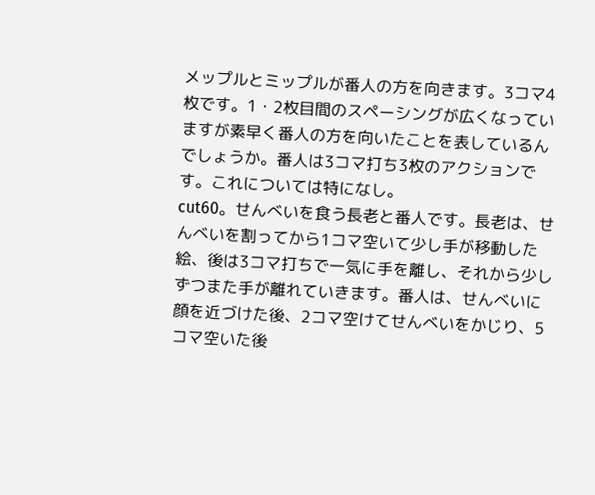メップルとミップルが番人の方を向きます。3コマ4枚です。1・2枚目間のスペーシングが広くなっていますが素早く番人の方を向いたことを表しているんでしょうか。番人は3コマ打ち3枚のアクションです。これについては特になし。
cut60。せんべいを食う長老と番人です。長老は、せんべいを割ってから1コマ空いて少し手が移動した絵、後は3コマ打ちで一気に手を離し、それから少しずつまた手が離れていきます。番人は、せんべいに顔を近づけた後、2コマ空けてせんべいをかじり、5コマ空いた後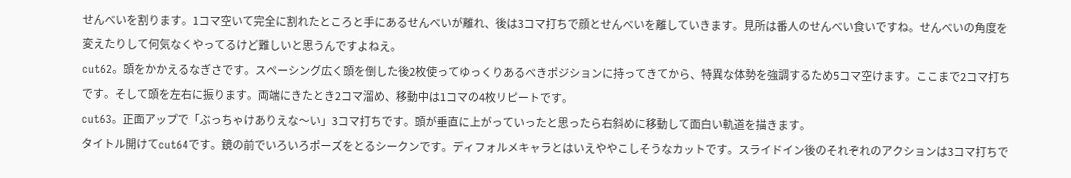せんべいを割ります。1コマ空いて完全に割れたところと手にあるせんべいが離れ、後は3コマ打ちで顔とせんべいを離していきます。見所は番人のせんべい食いですね。せんべいの角度を変えたりして何気なくやってるけど難しいと思うんですよねえ。
cut62。頭をかかえるなぎさです。スペーシング広く頭を倒した後2枚使ってゆっくりあるべきポジションに持ってきてから、特異な体勢を強調するため5コマ空けます。ここまで2コマ打ちです。そして頭を左右に振ります。両端にきたとき2コマ溜め、移動中は1コマの4枚リピートです。
cut63。正面アップで「ぶっちゃけありえな〜い」3コマ打ちです。頭が垂直に上がっていったと思ったら右斜めに移動して面白い軌道を描きます。
タイトル開けてcut64です。鏡の前でいろいろポーズをとるシークンです。ディフォルメキャラとはいえややこしそうなカットです。スライドイン後のそれぞれのアクションは3コマ打ちで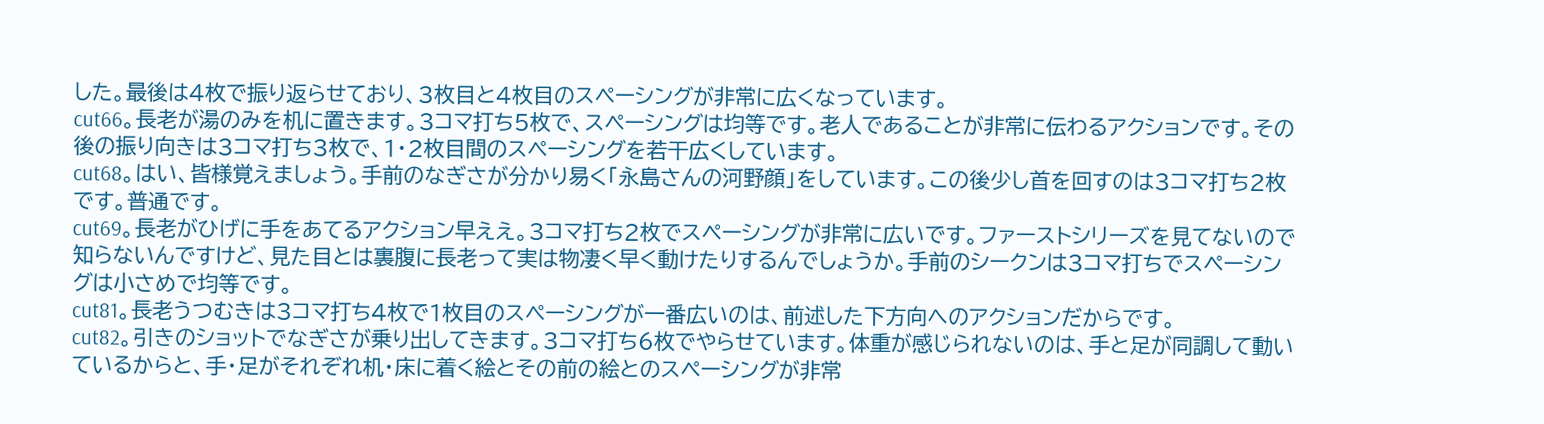した。最後は4枚で振り返らせており、3枚目と4枚目のスペーシングが非常に広くなっています。
cut66。長老が湯のみを机に置きます。3コマ打ち5枚で、スペーシングは均等です。老人であることが非常に伝わるアクションです。その後の振り向きは3コマ打ち3枚で、1・2枚目間のスペーシングを若干広くしています。
cut68。はい、皆様覚えましょう。手前のなぎさが分かり易く「永島さんの河野顔」をしています。この後少し首を回すのは3コマ打ち2枚です。普通です。
cut69。長老がひげに手をあてるアクション早ええ。3コマ打ち2枚でスペーシングが非常に広いです。ファーストシリーズを見てないので知らないんですけど、見た目とは裏腹に長老って実は物凄く早く動けたりするんでしょうか。手前のシークンは3コマ打ちでスペーシングは小さめで均等です。
cut81。長老うつむきは3コマ打ち4枚で1枚目のスペーシングが一番広いのは、前述した下方向へのアクションだからです。
cut82。引きのショットでなぎさが乗り出してきます。3コマ打ち6枚でやらせています。体重が感じられないのは、手と足が同調して動いているからと、手・足がそれぞれ机・床に着く絵とその前の絵とのスペーシングが非常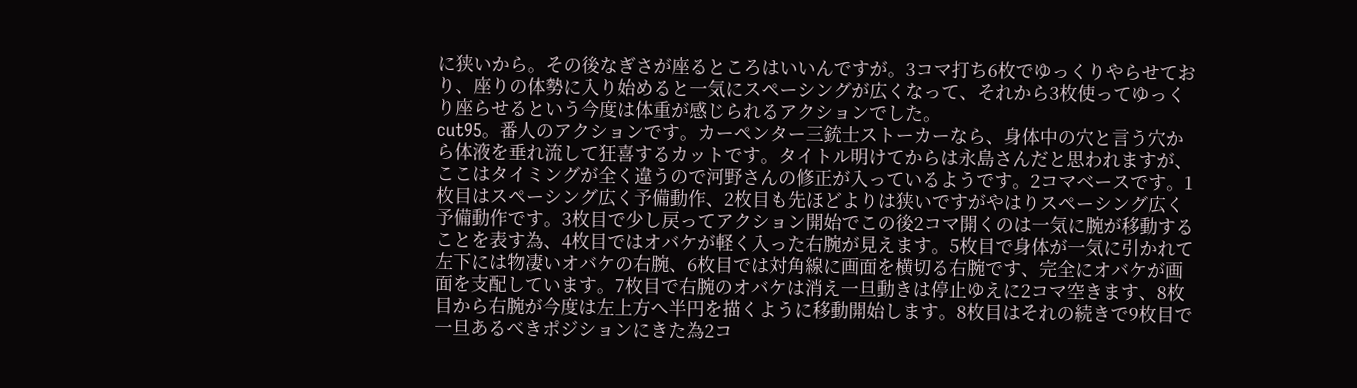に狭いから。その後なぎさが座るところはいいんですが。3コマ打ち6枚でゆっくりやらせており、座りの体勢に入り始めると一気にスペーシングが広くなって、それから3枚使ってゆっくり座らせるという今度は体重が感じられるアクションでした。
cut95。番人のアクションです。カーペンター三銃士ストーカーなら、身体中の穴と言う穴から体液を垂れ流して狂喜するカットです。タイトル明けてからは永島さんだと思われますが、ここはタイミングが全く違うので河野さんの修正が入っているようです。2コマベースです。1枚目はスペーシング広く予備動作、2枚目も先ほどよりは狭いですがやはりスペーシング広く予備動作です。3枚目で少し戻ってアクション開始でこの後2コマ開くのは一気に腕が移動することを表す為、4枚目ではオバケが軽く入った右腕が見えます。5枚目で身体が一気に引かれて左下には物凄いオバケの右腕、6枚目では対角線に画面を横切る右腕です、完全にオバケが画面を支配しています。7枚目で右腕のオバケは消え一旦動きは停止ゆえに2コマ空きます、8枚目から右腕が今度は左上方へ半円を描くように移動開始します。8枚目はそれの続きで9枚目で一旦あるべきポジションにきた為2コ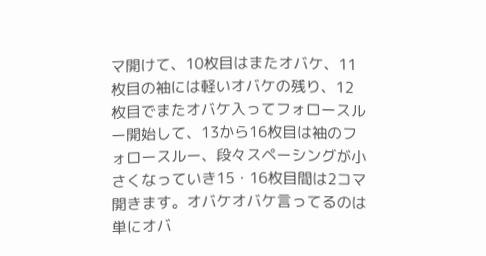マ開けて、10枚目はまたオバケ、11枚目の袖には軽いオバケの残り、12枚目でまたオバケ入ってフォロースルー開始して、13から16枚目は袖のフォロースルー、段々スペーシングが小さくなっていき15・16枚目間は2コマ開きます。オバケオバケ言ってるのは単にオバ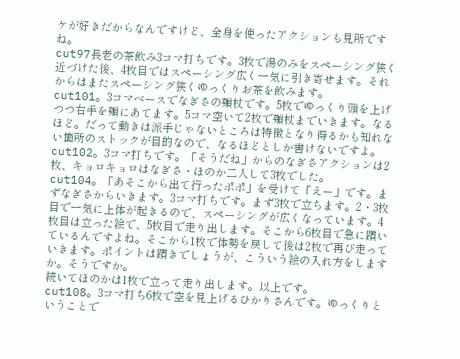ケが好きだからなんですけど、全身を使ったアクションも見所ですね。
cut97長老の茶飲み3コマ打ちです。3枚で湯のみをスペーシング狭く近づけた後、4枚目ではスペーシング広く一気に引き寄せます。それからはまたスペーシング狭くゆっくりお茶を飲みます。
cut101。3コマベースでなぎさの頬杖です。5枚でゆっくり頭を上げつつ右手を頬にあてます。5コマ空いて2枚で頬杖までいきます。なるほど。だって動きは派手じゃないところは特徴となり得るかも知れない箇所のストックが目的なので、なるほどとしか書けないですよ。
cut102。3コマ打ちです。「そうだね」からのなぎさアクションは2枚、キョロキョロはなぎさ・ほのか二人して3枚でした。
cut104。「あそこから出て行ったポポ」を受けて「えー」です。まずなぎさからいきます。3コマ打ちです。まず3枚で立ちます。2・3枚目で一気に上体が起きるので、スペーシングが広くなっています。4枚目は立った絵で、5枚目で走り出します。そこから6枚目で急に躓いているんですよね。そこから1枚で体勢を戻して後は2枚で再び走っていきます。ポイントは躓きでしょうが、こういう絵の入れ方をしますか。そうですか。
続いてほのかは1枚で立って走り出します。以上です。
cut108。3コマ打ち6枚で空を見上げるひかりさんです。ゆっくりということで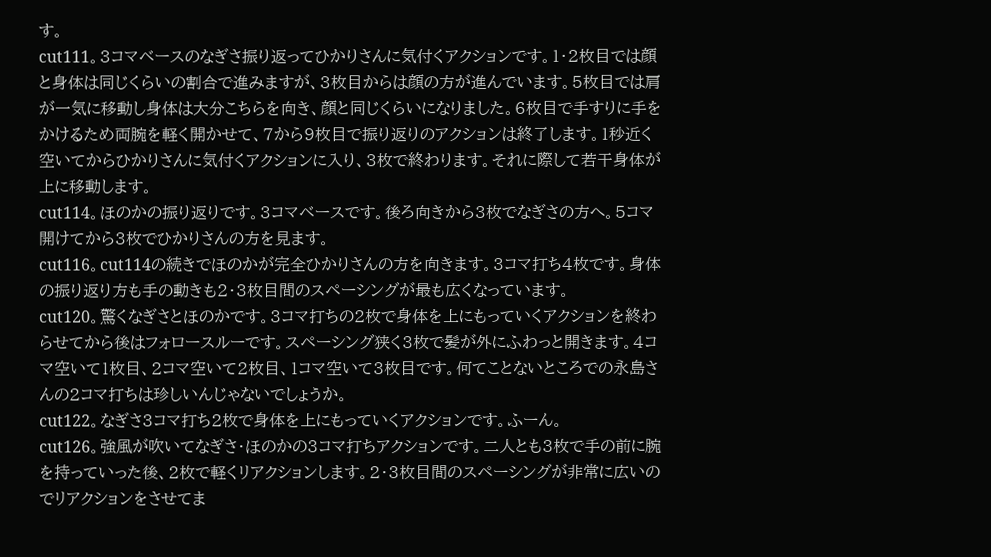す。
cut111。3コマベースのなぎさ振り返ってひかりさんに気付くアクションです。1・2枚目では顔と身体は同じくらいの割合で進みますが、3枚目からは顔の方が進んでいます。5枚目では肩が一気に移動し身体は大分こちらを向き、顔と同じくらいになりました。6枚目で手すりに手をかけるため両腕を軽く開かせて、7から9枚目で振り返りのアクションは終了します。1秒近く空いてからひかりさんに気付くアクションに入り、3枚で終わります。それに際して若干身体が上に移動します。
cut114。ほのかの振り返りです。3コマベースです。後ろ向きから3枚でなぎさの方へ。5コマ開けてから3枚でひかりさんの方を見ます。
cut116。cut114の続きでほのかが完全ひかりさんの方を向きます。3コマ打ち4枚です。身体の振り返り方も手の動きも2・3枚目間のスペーシングが最も広くなっています。
cut120。驚くなぎさとほのかです。3コマ打ちの2枚で身体を上にもっていくアクションを終わらせてから後はフォロースルーです。スペーシング狭く3枚で髪が外にふわっと開きます。4コマ空いて1枚目、2コマ空いて2枚目、1コマ空いて3枚目です。何てことないところでの永島さんの2コマ打ちは珍しいんじゃないでしょうか。
cut122。なぎさ3コマ打ち2枚で身体を上にもっていくアクションです。ふーん。
cut126。強風が吹いてなぎさ・ほのかの3コマ打ちアクションです。二人とも3枚で手の前に腕を持っていった後、2枚で軽くリアクションします。2・3枚目間のスペーシングが非常に広いのでリアクションをさせてま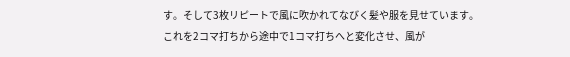す。そして3枚リピートで風に吹かれてなびく髪や服を見せています。これを2コマ打ちから途中で1コマ打ちへと変化させ、風が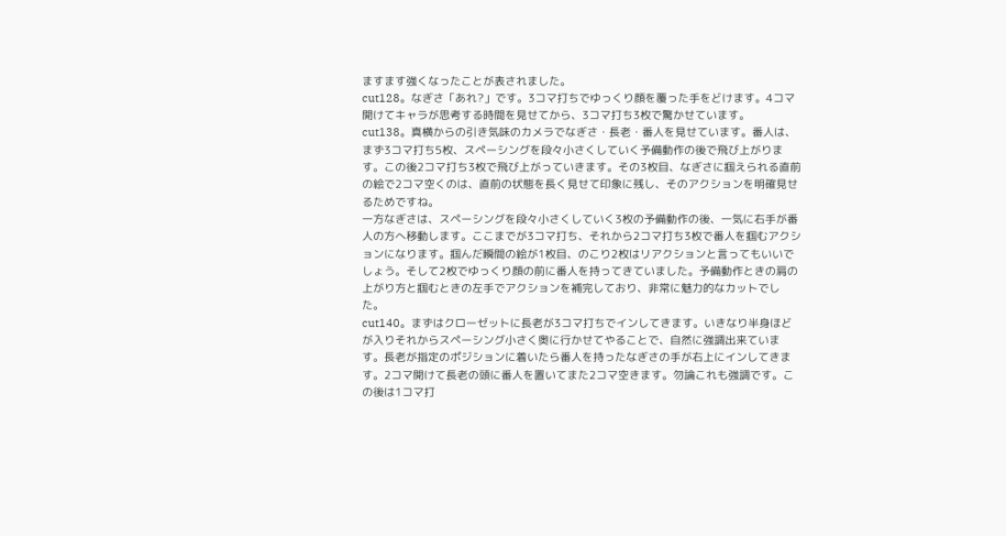ますます強くなったことが表されました。
cut128。なぎさ「あれ?」です。3コマ打ちでゆっくり顔を覆った手をどけます。4コマ開けてキャラが思考する時間を見せてから、3コマ打ち3枚で驚かせています。
cut138。真横からの引き気味のカメラでなぎさ・長老・番人を見せています。番人は、まず3コマ打ち5枚、スペーシングを段々小さくしていく予備動作の後で飛び上がります。この後2コマ打ち3枚で飛び上がっていきます。その3枚目、なぎさに掴えられる直前の絵で2コマ空くのは、直前の状態を長く見せて印象に残し、そのアクションを明確見せるためですね。
一方なぎさは、スペーシングを段々小さくしていく3枚の予備動作の後、一気に右手が番人の方へ移動します。ここまでが3コマ打ち、それから2コマ打ち3枚で番人を掴むアクションになります。掴んだ瞬間の絵が1枚目、のこり2枚はリアクションと言ってもいいでしょう。そして2枚でゆっくり顔の前に番人を持ってきていました。予備動作ときの肩の上がり方と掴むときの左手でアクションを補完しており、非常に魅力的なカットでした。
cut140。まずはクローゼットに長老が3コマ打ちでインしてきます。いきなり半身ほどが入りそれからスペーシング小さく奥に行かせてやることで、自然に強調出来ています。長老が指定のポジションに着いたら番人を持ったなぎさの手が右上にインしてきます。2コマ開けて長老の頭に番人を置いてまた2コマ空きます。勿論これも強調です。この後は1コマ打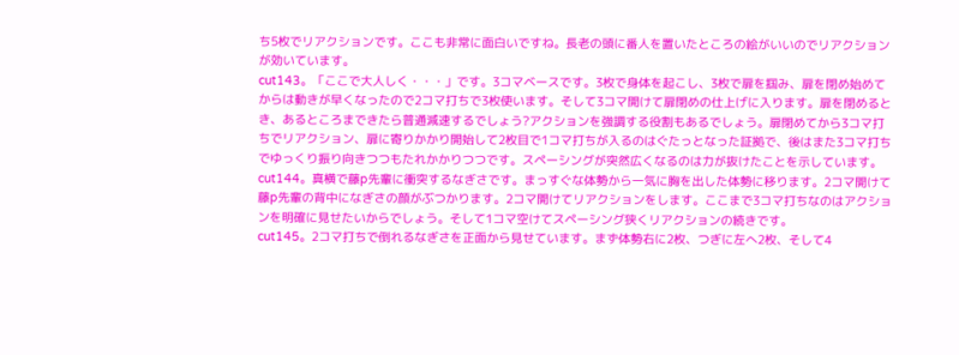ち5枚でリアクションです。ここも非常に面白いですね。長老の頭に番人を置いたところの絵がいいのでリアクションが効いています。
cut143。「ここで大人しく・・・」です。3コマベースです。3枚で身体を起こし、3枚で扉を掴み、扉を閉め始めてからは動きが早くなったので2コマ打ちで3枚使います。そして3コマ開けて扉閉めの仕上げに入ります。扉を閉めるとき、あるところまできたら普通減速するでしょう?アクションを強調する役割もあるでしょう。扉閉めてから3コマ打ちでリアクション、扉に寄りかかり開始して2枚目で1コマ打ちが入るのはぐたっとなった証拠で、後はまた3コマ打ちでゆっくり振り向きつつもたれかかりつつです。スペーシングが突然広くなるのは力が抜けたことを示しています。
cut144。真横で藤p先輩に衝突するなぎさです。まっすぐな体勢から一気に胸を出した体勢に移ります。2コマ開けて藤p先輩の背中になぎさの顔がぶつかります。2コマ開けてリアクションをします。ここまで3コマ打ちなのはアクションを明確に見せたいからでしょう。そして1コマ空けてスペーシング狭くリアクションの続きです。
cut145。2コマ打ちで倒れるなぎさを正面から見せています。まず体勢右に2枚、つぎに左へ2枚、そして4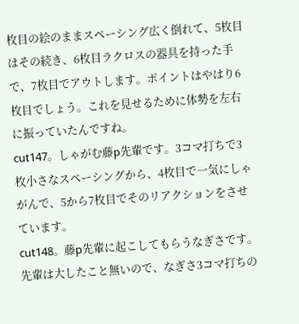枚目の絵のままスペーシング広く倒れて、5枚目はその続き、6枚目ラクロスの器具を持った手で、7枚目でアウトします。ポイントはやはり6枚目でしょう。これを見せるために体勢を左右に振っていたんですね。
cut147。しゃがむ藤p先輩です。3コマ打ちで3枚小さなスペーシングから、4枚目で一気にしゃがんで、5から7枚目でそのリアクションをさせています。
cut148。藤p先輩に起こしてもらうなぎさです。先輩は大したこと無いので、なぎさ3コマ打ちの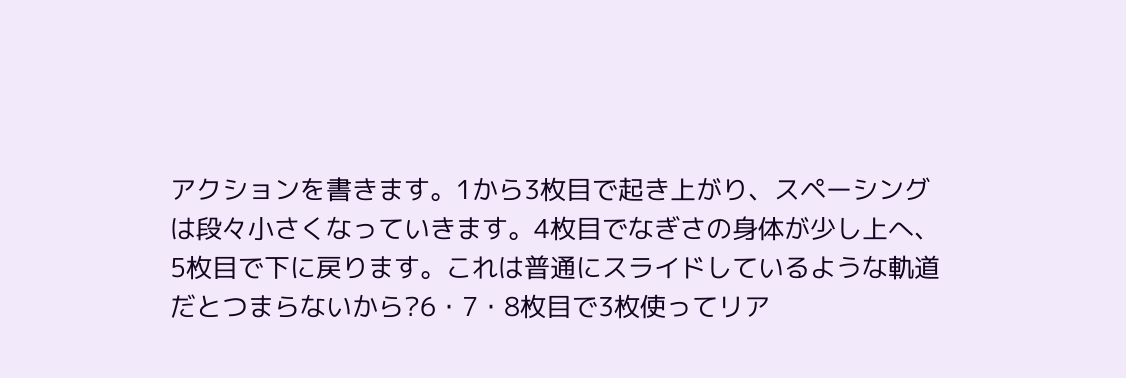アクションを書きます。1から3枚目で起き上がり、スペーシングは段々小さくなっていきます。4枚目でなぎさの身体が少し上へ、5枚目で下に戻ります。これは普通にスライドしているような軌道だとつまらないから?6・7・8枚目で3枚使ってリア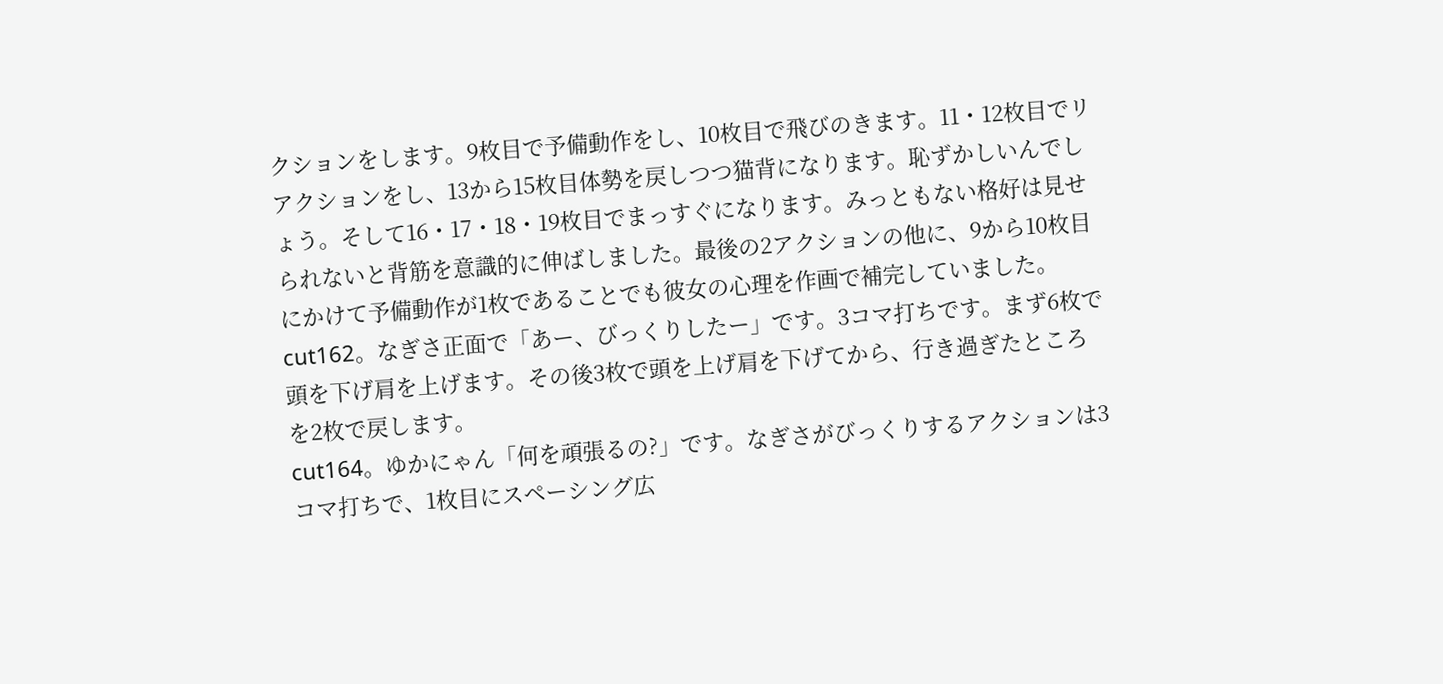クションをします。9枚目で予備動作をし、10枚目で飛びのきます。11・12枚目でリアクションをし、13から15枚目体勢を戻しつつ猫背になります。恥ずかしいんでしょう。そして16・17・18・19枚目でまっすぐになります。みっともない格好は見せられないと背筋を意識的に伸ばしました。最後の2アクションの他に、9から10枚目にかけて予備動作が1枚であることでも彼女の心理を作画で補完していました。
cut162。なぎさ正面で「あー、びっくりしたー」です。3コマ打ちです。まず6枚で頭を下げ肩を上げます。その後3枚で頭を上げ肩を下げてから、行き過ぎたところを2枚で戻します。
cut164。ゆかにゃん「何を頑張るの?」です。なぎさがびっくりするアクションは3コマ打ちで、1枚目にスペーシング広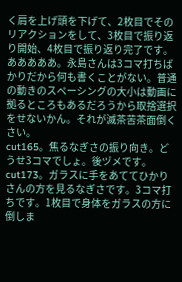く肩を上げ頭を下げて、2枚目でそのリアクションをして、3枚目で振り返り開始、4枚目で振り返り完了です。あああああ。永島さんは3コマ打ちばかりだから何も書くことがない。普通の動きのスペーシングの大小は動画に拠るところもあるだろうから取捨選択をせないかん。それが滅茶苦茶面倒くさい。
cut165。焦るなぎさの振り向き。どうせ3コマでしょ。後ヅメです。
cut173。ガラスに手をあててひかりさんの方を見るなぎさです。3コマ打ちです。1枚目で身体をガラスの方に倒しま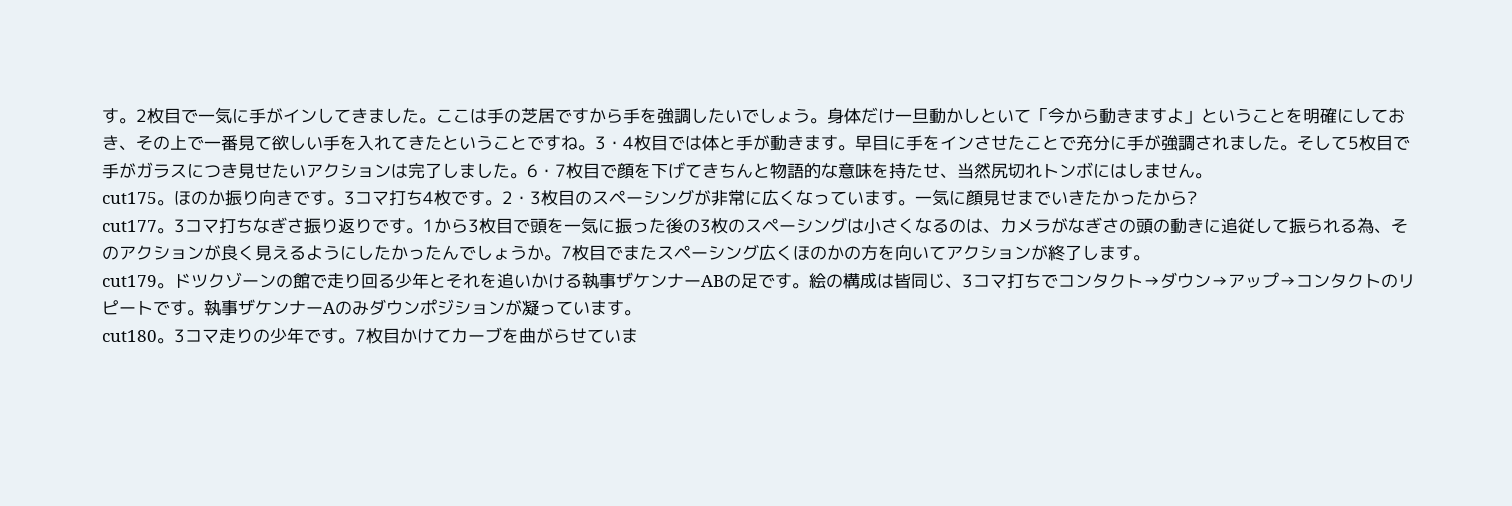す。2枚目で一気に手がインしてきました。ここは手の芝居ですから手を強調したいでしょう。身体だけ一旦動かしといて「今から動きますよ」ということを明確にしておき、その上で一番見て欲しい手を入れてきたということですね。3・4枚目では体と手が動きます。早目に手をインさせたことで充分に手が強調されました。そして5枚目で手がガラスにつき見せたいアクションは完了しました。6・7枚目で顔を下げてきちんと物語的な意味を持たせ、当然尻切れトンボにはしません。
cut175。ほのか振り向きです。3コマ打ち4枚です。2・3枚目のスペーシングが非常に広くなっています。一気に顔見せまでいきたかったから?
cut177。3コマ打ちなぎさ振り返りです。1から3枚目で頭を一気に振った後の3枚のスペーシングは小さくなるのは、カメラがなぎさの頭の動きに追従して振られる為、そのアクションが良く見えるようにしたかったんでしょうか。7枚目でまたスペーシング広くほのかの方を向いてアクションが終了します。
cut179。ドツクゾーンの館で走り回る少年とそれを追いかける執事ザケンナーABの足です。絵の構成は皆同じ、3コマ打ちでコンタクト→ダウン→アップ→コンタクトのリピートです。執事ザケンナーAのみダウンポジションが凝っています。
cut180。3コマ走りの少年です。7枚目かけてカーブを曲がらせていま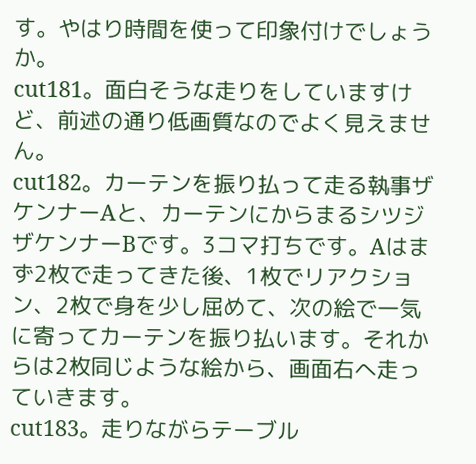す。やはり時間を使って印象付けでしょうか。
cut181。面白そうな走りをしていますけど、前述の通り低画質なのでよく見えません。
cut182。カーテンを振り払って走る執事ザケンナーAと、カーテンにからまるシツジザケンナーBです。3コマ打ちです。Aはまず2枚で走ってきた後、1枚でリアクション、2枚で身を少し屈めて、次の絵で一気に寄ってカーテンを振り払います。それからは2枚同じような絵から、画面右へ走っていきます。
cut183。走りながらテーブル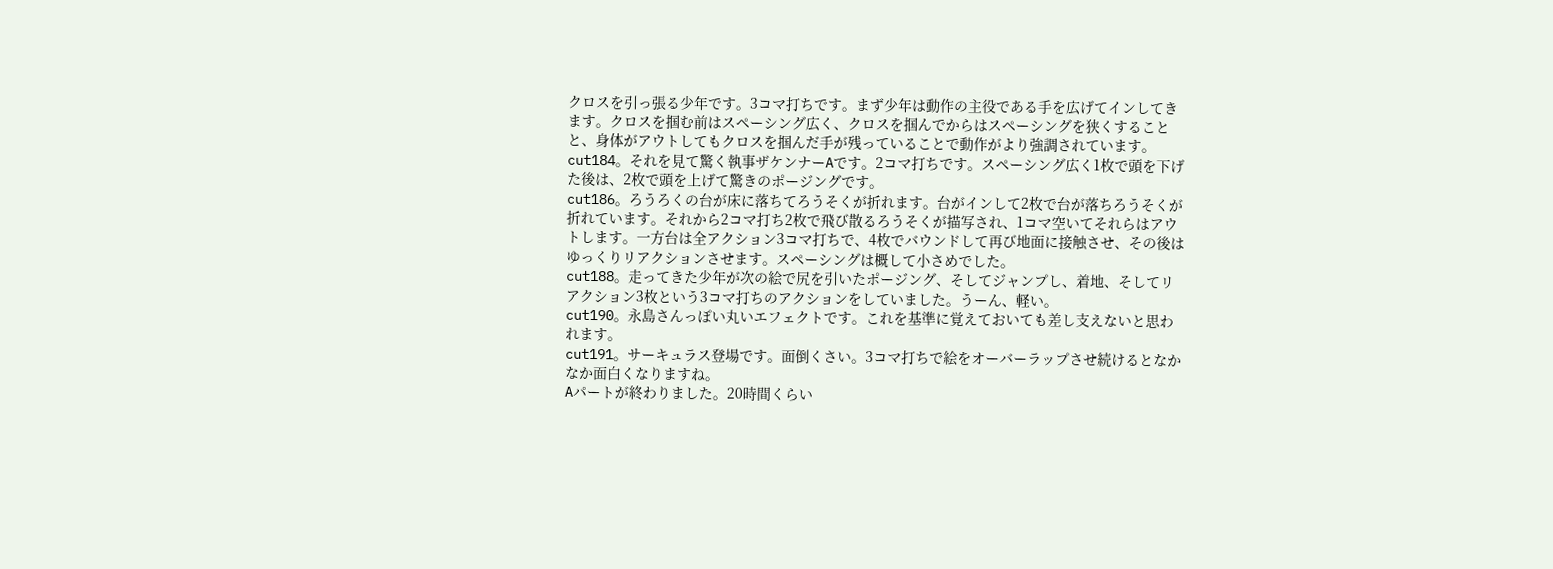クロスを引っ張る少年です。3コマ打ちです。まず少年は動作の主役である手を広げてインしてきます。クロスを掴む前はスペーシング広く、クロスを掴んでからはスペーシングを狭くすることと、身体がアウトしてもクロスを掴んだ手が残っていることで動作がより強調されています。
cut184。それを見て驚く執事ザケンナーAです。2コマ打ちです。スペーシング広く1枚で頭を下げた後は、2枚で頭を上げて驚きのポージングです。
cut186。ろうろくの台が床に落ちてろうそくが折れます。台がインして2枚で台が落ちろうそくが折れています。それから2コマ打ち2枚で飛び散るろうそくが描写され、1コマ空いてそれらはアウトします。一方台は全アクション3コマ打ちで、4枚でバウンドして再び地面に接触させ、その後はゆっくりリアクションさせます。スペーシングは概して小さめでした。
cut188。走ってきた少年が次の絵で尻を引いたポージング、そしてジャンプし、着地、そしてリアクション3枚という3コマ打ちのアクションをしていました。うーん、軽い。
cut190。永島さんっぽい丸いエフェクトです。これを基準に覚えておいても差し支えないと思われます。
cut191。サーキュラス登場です。面倒くさい。3コマ打ちで絵をオーバーラップさせ続けるとなかなか面白くなりますね。
Aパートが終わりました。20時間くらい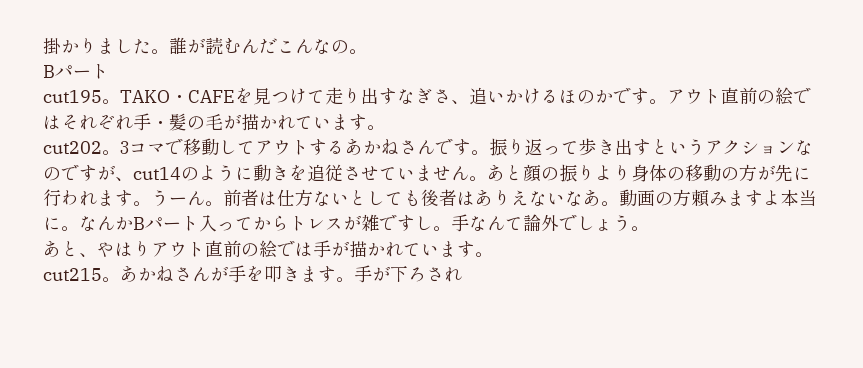掛かりました。誰が読むんだこんなの。
Bパート
cut195。TAKO・CAFEを見つけて走り出すなぎさ、追いかけるほのかです。アウト直前の絵ではそれぞれ手・髪の毛が描かれています。
cut202。3コマで移動してアウトするあかねさんです。振り返って歩き出すというアクションなのですが、cut14のように動きを追従させていません。あと顔の振りより身体の移動の方が先に行われます。うーん。前者は仕方ないとしても後者はありえないなあ。動画の方頼みますよ本当に。なんかBパート入ってからトレスが雑ですし。手なんて論外でしょう。
あと、やはりアウト直前の絵では手が描かれています。
cut215。あかねさんが手を叩きます。手が下ろされ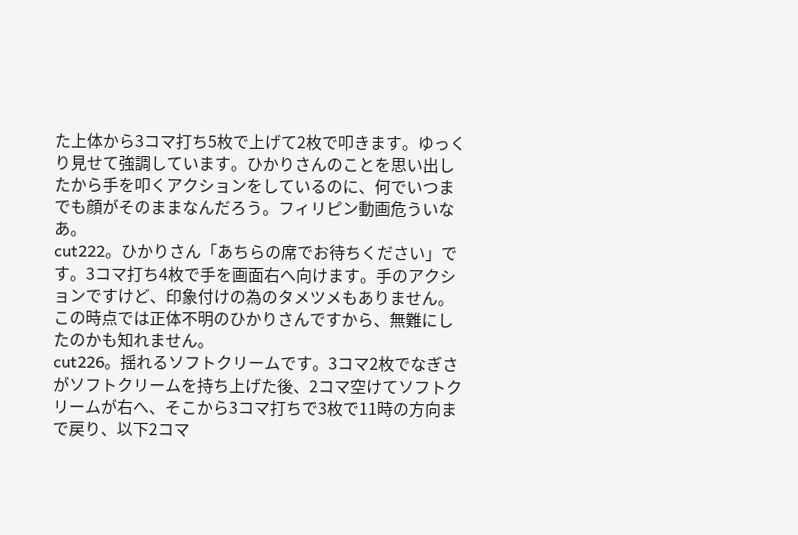た上体から3コマ打ち5枚で上げて2枚で叩きます。ゆっくり見せて強調しています。ひかりさんのことを思い出したから手を叩くアクションをしているのに、何でいつまでも顔がそのままなんだろう。フィリピン動画危ういなあ。
cut222。ひかりさん「あちらの席でお待ちください」です。3コマ打ち4枚で手を画面右へ向けます。手のアクションですけど、印象付けの為のタメツメもありません。この時点では正体不明のひかりさんですから、無難にしたのかも知れません。
cut226。揺れるソフトクリームです。3コマ2枚でなぎさがソフトクリームを持ち上げた後、2コマ空けてソフトクリームが右へ、そこから3コマ打ちで3枚で11時の方向まで戻り、以下2コマ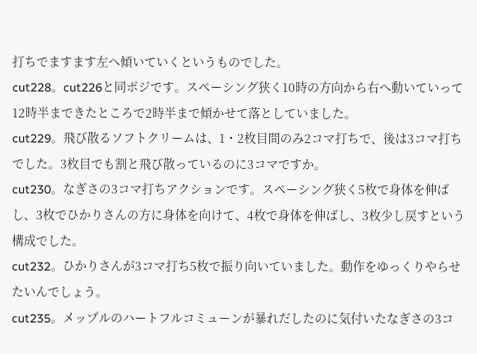打ちでますます左へ傾いていくというものでした。
cut228。cut226と同ポジです。スペーシング狭く10時の方向から右へ動いていって12時半まできたところで2時半まで傾かせて落としていました。
cut229。飛び散るソフトクリームは、1・2枚目間のみ2コマ打ちで、後は3コマ打ちでした。3枚目でも割と飛び散っているのに3コマですか。
cut230。なぎさの3コマ打ちアクションです。スペーシング狭く5枚で身体を伸ばし、3枚でひかりさんの方に身体を向けて、4枚で身体を伸ばし、3枚少し戻すという構成でした。
cut232。ひかりさんが3コマ打ち5枚で振り向いていました。動作をゆっくりやらせたいんでしょう。
cut235。メップルのハートフルコミューンが暴れだしたのに気付いたなぎさの3コ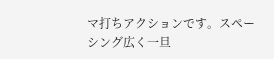マ打ちアクションです。スペーシング広く一旦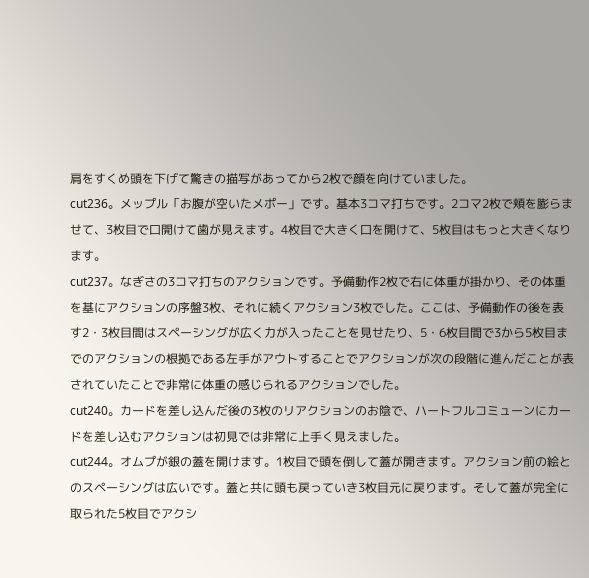肩をすくめ頭を下げて驚きの描写があってから2枚で顔を向けていました。
cut236。メップル「お腹が空いたメポー」です。基本3コマ打ちです。2コマ2枚で頬を膨らませて、3枚目で口開けて歯が見えます。4枚目で大きく口を開けて、5枚目はもっと大きくなります。
cut237。なぎさの3コマ打ちのアクションです。予備動作2枚で右に体重が掛かり、その体重を基にアクションの序盤3枚、それに続くアクション3枚でした。ここは、予備動作の後を表す2・3枚目間はスペーシングが広く力が入ったことを見せたり、5・6枚目間で3から5枚目までのアクションの根拠である左手がアウトすることでアクションが次の段階に進んだことが表されていたことで非常に体重の感じられるアクションでした。
cut240。カードを差し込んだ後の3枚のリアクションのお陰で、ハートフルコミューンにカードを差し込むアクションは初見では非常に上手く見えました。
cut244。オムプが銀の蓋を開けます。1枚目で頭を倒して蓋が開きます。アクション前の絵とのスペーシングは広いです。蓋と共に頭も戻っていき3枚目元に戻ります。そして蓋が完全に取られた5枚目でアクシ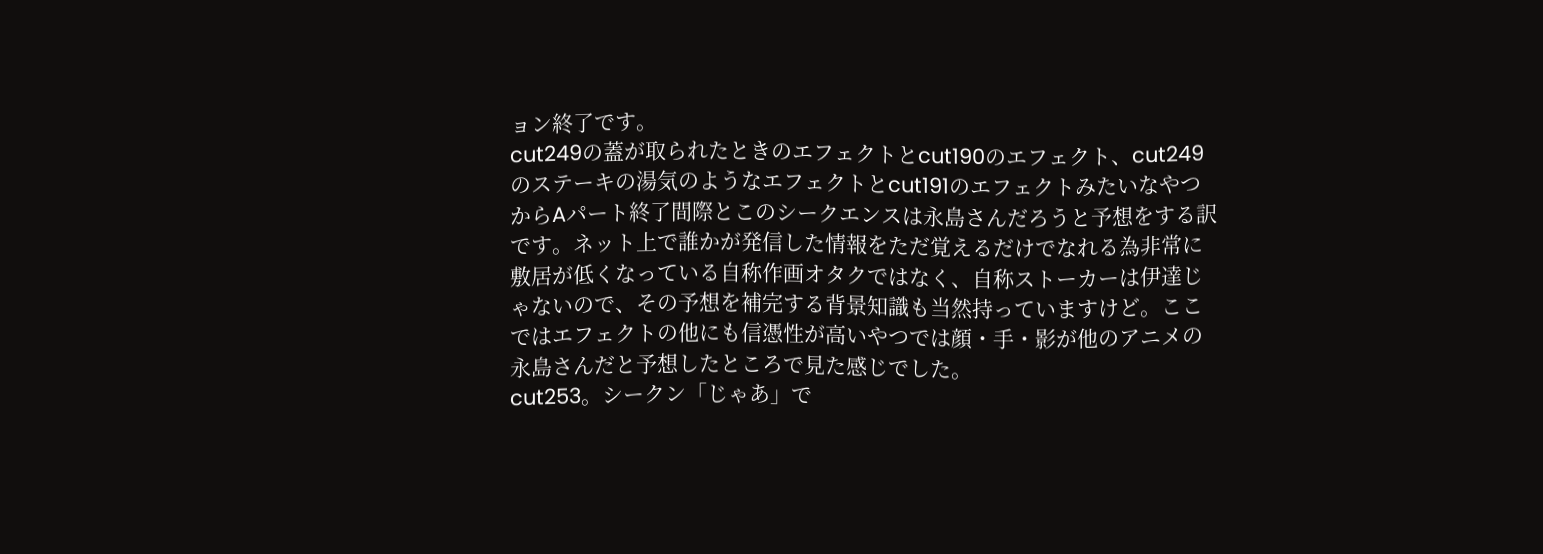ョン終了です。
cut249の蓋が取られたときのエフェクトとcut190のエフェクト、cut249のステーキの湯気のようなエフェクトとcut191のエフェクトみたいなやつからAパート終了間際とこのシークエンスは永島さんだろうと予想をする訳です。ネット上で誰かが発信した情報をただ覚えるだけでなれる為非常に敷居が低くなっている自称作画オタクではなく、自称ストーカーは伊達じゃないので、その予想を補完する背景知識も当然持っていますけど。ここではエフェクトの他にも信憑性が高いやつでは顔・手・影が他のアニメの永島さんだと予想したところで見た感じでした。
cut253。シークン「じゃあ」で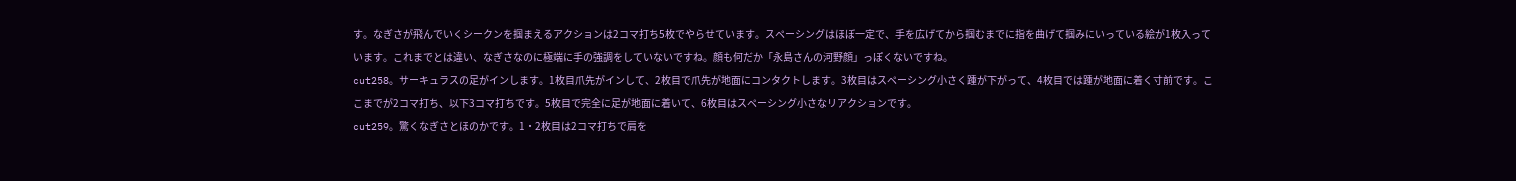す。なぎさが飛んでいくシークンを掴まえるアクションは2コマ打ち5枚でやらせています。スペーシングはほぼ一定で、手を広げてから掴むまでに指を曲げて掴みにいっている絵が1枚入っています。これまでとは違い、なぎさなのに極端に手の強調をしていないですね。顔も何だか「永島さんの河野顔」っぽくないですね。
cut258。サーキュラスの足がインします。1枚目爪先がインして、2枚目で爪先が地面にコンタクトします。3枚目はスペーシング小さく踵が下がって、4枚目では踵が地面に着く寸前です。ここまでが2コマ打ち、以下3コマ打ちです。5枚目で完全に足が地面に着いて、6枚目はスペーシング小さなリアクションです。
cut259。驚くなぎさとほのかです。1・2枚目は2コマ打ちで肩を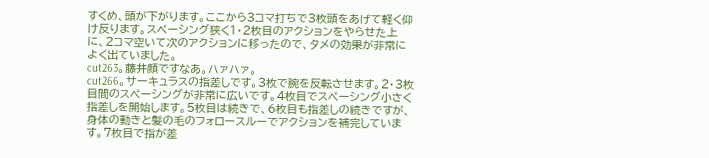すくめ、頭が下がります。ここから3コマ打ちで3枚頭をあげて軽く仰け反ります。スペーシング狭く1・2枚目のアクションをやらせた上に、2コマ空いて次のアクションに移ったので、タメの効果が非常によく出ていました。
cut263。藤井顔ですなあ。ハァハァ。
cut266。サーキュラスの指差しです。3枚で腕を反転させます。2・3枚目間のスペーシングが非常に広いです。4枚目でスペーシング小さく指差しを開始します。5枚目は続きで、6枚目も指差しの続きですが、身体の動きと髪の毛のフォロースルーでアクションを補完しています。7枚目で指が差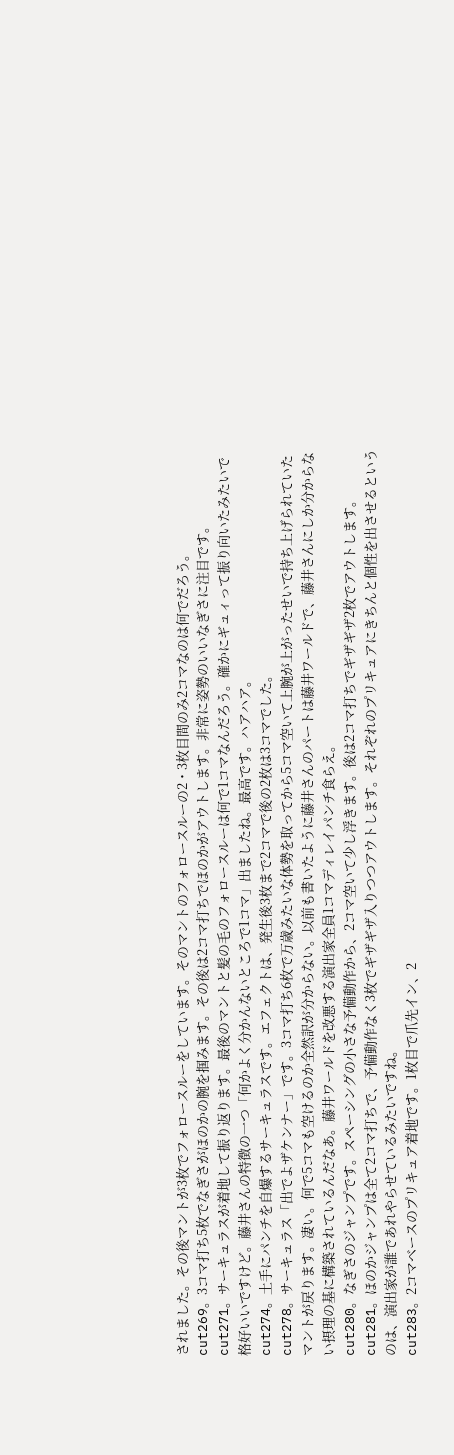されました。その後マントが3枚でフォロースルーをしています。そのマントのフォロースルーの2・3枚目間のみ2コマなのは何でだろう。
cut269。3コマ打ち5枚でなぎさがほのかの腕を掴みます。その後は2コマ打ちでほのかがアウトします。非常に姿勢のいいなぎさに注目です。
cut271。サーキュラスが着地して振り返ります。最後のマントと髪の毛のフォロースルーは何で1コマなんだろう。確かにギュィって振り向いたみたいで格好いいですけど。藤井さんの特徴の一つ「何かよく分かんないところで1コマ」出ましたね。最高です。ハアハア。
cut274。土手にパンチを自爆するサーキュラスです。エフェクトは、発生後3枚まで2コマで後の2枚は3コマでした。
cut278。サーキュラス「出でよザケンナー」です。3コマ打ち6枚で万歳みたいな体勢を取ってから5コマ空いて上腕が上がったせいで持ち上げられていたマントが戻ります。凄い。何で5コマも空けるのか全然訳が分からない。以前も書いたように藤井さんのパートは藤井ワールドで、藤井さんにしか分からない摂理の基に構築されているんだなあ。藤井ワールドを改悪する演出家全員1コマディレイパンチ食らえ。
cut280。なぎさのジャンプです。スペーシングの小さな予備動作から、2コマ空いて少し浮きます。後は2コマ打ちでギザギザ2枚でアウトします。
cut281。ほのかジャンプは全て2コマ打ちで、予備動作なく3枚でギザギザ入りつつアウトします。それぞれのプリキュアにきちんと個性を出させるというのは、演出家が誰であれやらせているみたいですね。
cut283。2コマベースのプリキュア着地です。1枚目で爪先イン、2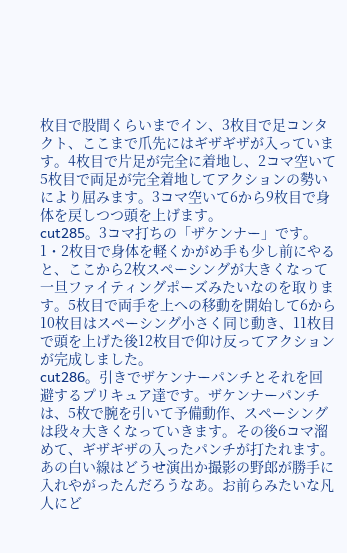枚目で股間くらいまでイン、3枚目で足コンタクト、ここまで爪先にはギザギザが入っています。4枚目で片足が完全に着地し、2コマ空いて5枚目で両足が完全着地してアクションの勢いにより屈みます。3コマ空いて6から9枚目で身体を戻しつつ頭を上げます。
cut285。3コマ打ちの「ザケンナー」です。1・2枚目で身体を軽くかがめ手も少し前にやると、ここから2枚スペーシングが大きくなって一旦ファイティングポーズみたいなのを取ります。5枚目で両手を上への移動を開始して6から10枚目はスペーシング小さく同じ動き、11枚目で頭を上げた後12枚目で仰け反ってアクションが完成しました。
cut286。引きでザケンナーパンチとそれを回避するプリキュア達です。ザケンナーパンチは、5枚で腕を引いて予備動作、スペーシングは段々大きくなっていきます。その後6コマ溜めて、ギザギザの入ったパンチが打たれます。あの白い線はどうせ演出か撮影の野郎が勝手に入れやがったんだろうなあ。お前らみたいな凡人にど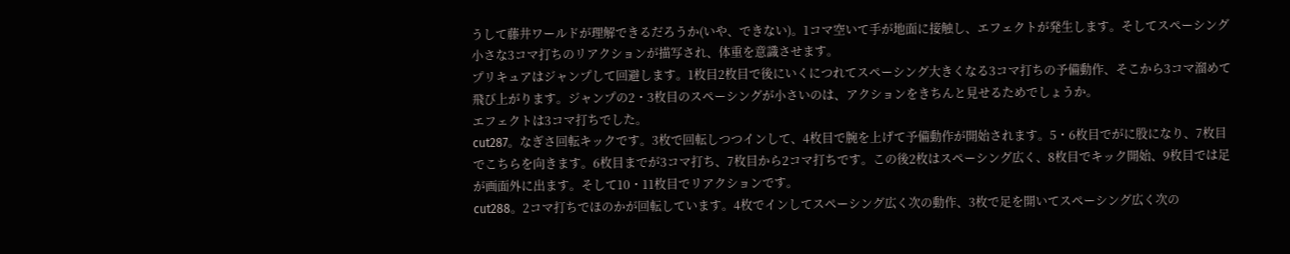うして藤井ワールドが理解できるだろうか(いや、できない)。1コマ空いて手が地面に接触し、エフェクトが発生します。そしてスペーシング小さな3コマ打ちのリアクションが描写され、体重を意識させます。
プリキュアはジャンプして回避します。1枚目2枚目で後にいくにつれてスペーシング大きくなる3コマ打ちの予備動作、そこから3コマ溜めて飛び上がります。ジャンプの2・3枚目のスペーシングが小さいのは、アクションをきちんと見せるためでしょうか。
エフェクトは3コマ打ちでした。
cut287。なぎさ回転キックです。3枚で回転しつつインして、4枚目で腕を上げて予備動作が開始されます。5・6枚目でがに股になり、7枚目でこちらを向きます。6枚目までが3コマ打ち、7枚目から2コマ打ちです。この後2枚はスペーシング広く、8枚目でキック開始、9枚目では足が画面外に出ます。そして10・11枚目でリアクションです。
cut288。2コマ打ちでほのかが回転しています。4枚でインしてスペーシング広く次の動作、3枚で足を開いてスペーシング広く次の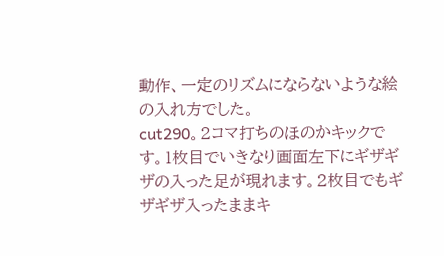動作、一定のリズムにならないような絵の入れ方でした。
cut290。2コマ打ちのほのかキックです。1枚目でいきなり画面左下にギザギザの入った足が現れます。2枚目でもギザギザ入ったままキ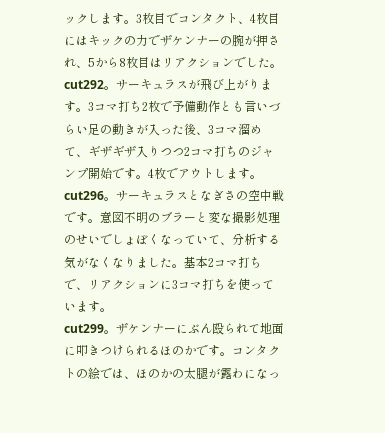ックします。3枚目でコンタクト、4枚目にはキックの力でザケンナーの腕が押され、5から8枚目はリアクションでした。
cut292。サーキュラスが飛び上がります。3コマ打ち2枚で予備動作とも言いづらい足の動きが入った後、3コマ溜めて、ギザギザ入りつつ2コマ打ちのジャンプ開始です。4枚でアウトします。
cut296。サーキュラスとなぎさの空中戦です。意図不明のブラーと変な撮影処理のせいでしょぼくなっていて、分析する気がなくなりました。基本2コマ打ちで、リアクションに3コマ打ちを使っています。
cut299。ザケンナーにぶん殴られて地面に叩きつけられるほのかです。コンタクトの絵では、ほのかの太腿が露わになっ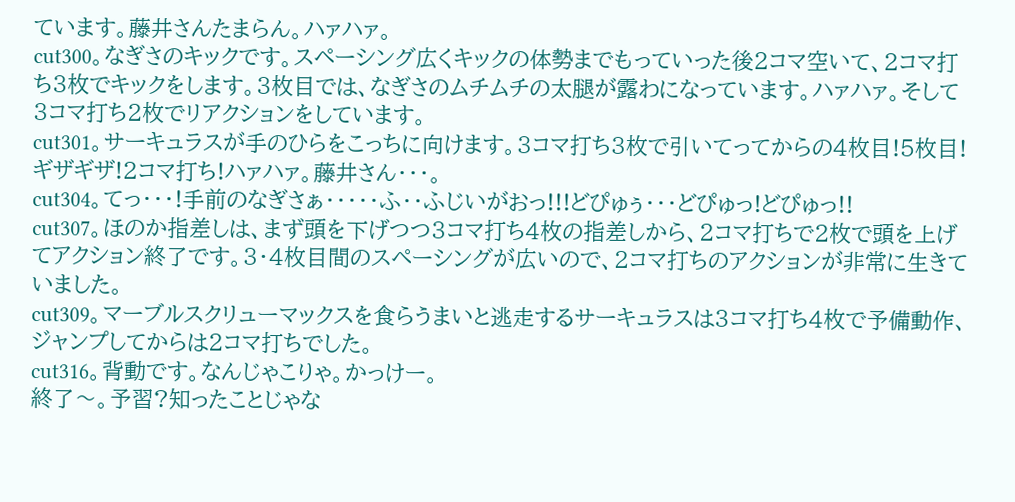ています。藤井さんたまらん。ハァハァ。
cut300。なぎさのキックです。スペーシング広くキックの体勢までもっていった後2コマ空いて、2コマ打ち3枚でキックをします。3枚目では、なぎさのムチムチの太腿が露わになっています。ハァハァ。そして3コマ打ち2枚でリアクションをしています。
cut301。サーキュラスが手のひらをこっちに向けます。3コマ打ち3枚で引いてってからの4枚目!5枚目!ギザギザ!2コマ打ち!ハァハァ。藤井さん・・・。
cut304。てっ・・・!手前のなぎさぁ・・・・・ふ・・ふじいがおっ!!!どぴゅぅ・・・どぴゅっ!どぴゅっ!!
cut307。ほのか指差しは、まず頭を下げつつ3コマ打ち4枚の指差しから、2コマ打ちで2枚で頭を上げてアクション終了です。3・4枚目間のスペーシングが広いので、2コマ打ちのアクションが非常に生きていました。
cut309。マーブルスクリューマックスを食らうまいと逃走するサーキュラスは3コマ打ち4枚で予備動作、ジャンプしてからは2コマ打ちでした。
cut316。背動です。なんじゃこりゃ。かっけー。
終了〜。予習?知ったことじゃな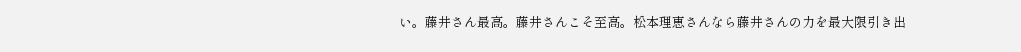い。藤井さん最高。藤井さんこそ至高。松本理恵さんなら藤井さんの力を最大限引き出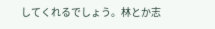してくれるでしょう。林とか志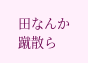田なんか蹴散ら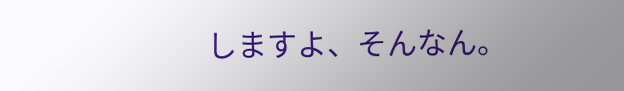しますよ、そんなん。